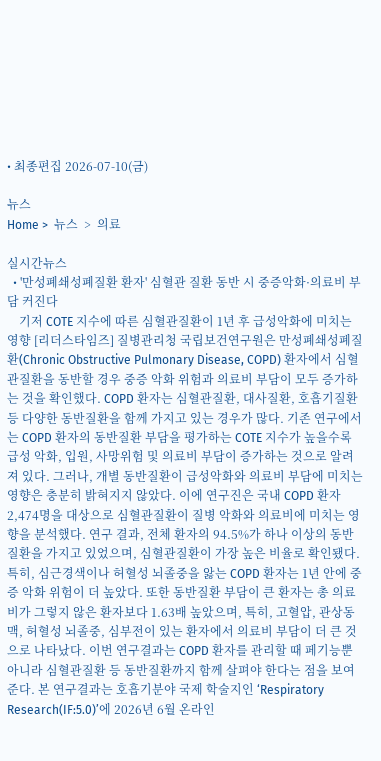• 최종편집 2026-07-10(금)

뉴스
Home >  뉴스  >  의료

실시간뉴스
  • '만성폐쇄성폐질환 환자' 심혈관 질환 동반 시 중증악화·의료비 부담 커진다
    기저 COTE 지수에 따른 심혈관질환이 1년 후 급성악화에 미치는 영향 [리더스타임즈] 질병관리청 국립보건연구원은 만성폐쇄성폐질환(Chronic Obstructive Pulmonary Disease, COPD) 환자에서 심혈관질환을 동반할 경우 중증 악화 위험과 의료비 부담이 모두 증가하는 것을 확인했다. COPD 환자는 심혈관질환, 대사질환, 호흡기질환 등 다양한 동반질환을 함께 가지고 있는 경우가 많다. 기존 연구에서는 COPD 환자의 동반질환 부담을 평가하는 COTE 지수가 높을수록 급성 악화, 입원, 사망위험 및 의료비 부담이 증가하는 것으로 알려져 있다. 그러나, 개별 동반질환이 급성악화와 의료비 부담에 미치는 영향은 충분히 밝혀지지 않았다. 이에 연구진은 국내 COPD 환자 2,474명을 대상으로 심혈관질환이 질병 악화와 의료비에 미치는 영향을 분석했다. 연구 결과, 전체 환자의 94.5%가 하나 이상의 동반질환을 가지고 있었으며, 심혈관질환이 가장 높은 비율로 확인됐다. 특히, 심근경색이나 허혈성 뇌졸중을 앓는 COPD 환자는 1년 안에 중증 악화 위험이 더 높았다. 또한 동반질환 부담이 큰 환자는 총 의료비가 그렇지 않은 환자보다 1.63배 높았으며, 특히, 고혈압, 관상동맥, 허혈성 뇌졸중, 심부전이 있는 환자에서 의료비 부담이 더 큰 것으로 나타났다. 이번 연구결과는 COPD 환자를 관리할 때 페기능뿐 아니라 심혈관질환 등 동반질환까지 함께 살펴야 한다는 점을 보여준다. 본 연구결과는 호흡기분야 국제 학술지인 ‘Respiratory Research(IF:5.0)’에 2026년 6월 온라인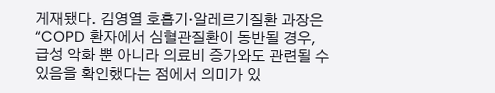게재됐다. 김영열 호흡기·알레르기질환 과장은 “COPD 환자에서 심혈관질환이 동반될 경우, 급성 악화 뿐 아니라 의료비 증가와도 관련될 수 있음을 확인했다는 점에서 의미가 있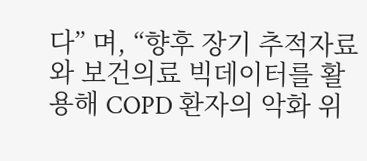다” 며, “향후 장기 추적자료와 보건의료 빅데이터를 활용해 COPD 환자의 악화 위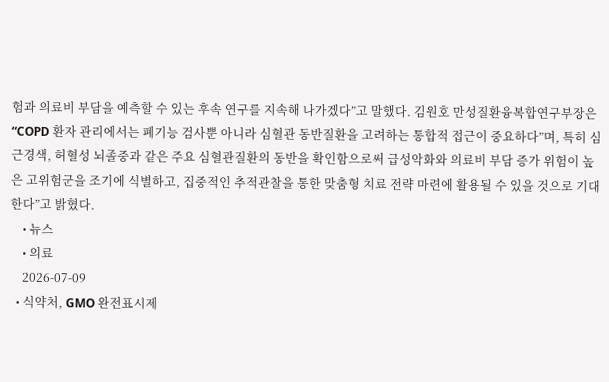험과 의료비 부담을 예측할 수 있는 후속 연구를 지속해 나가겠다”고 말했다. 김원호 만성질환융복합연구부장은 “COPD 환자 관리에서는 폐기능 검사뿐 아니라 심혈관 동반질환을 고려하는 통합적 접근이 중요하다”며, 특히 심근경색, 허혈성 뇌졸중과 같은 주요 심혈관질환의 동반을 확인함으로써 급성악화와 의료비 부담 증가 위험이 높은 고위험군을 조기에 식별하고, 집중적인 추적관찰을 통한 맞춤형 치료 전략 마련에 활용될 수 있을 것으로 기대한다”고 밝혔다.
    • 뉴스
    • 의료
    2026-07-09
  • 식약처, GMO 완전표시제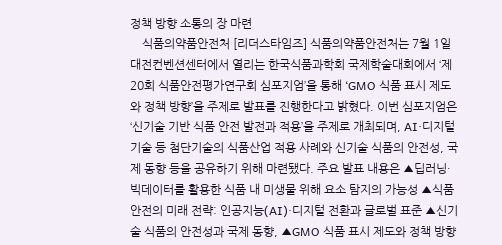정책 방향 소통의 장 마련
    식품의약품안전처 [리더스타임즈] 식품의약품안전처는 7월 1일 대전컨벤션센터에서 열리는 한국식품과학회 국제학술대회에서 ‘제20회 식품안전평가연구회 심포지엄’을 통해 ‘GMO 식품 표시 제도와 정책 방향’을 주제로 발표를 진행한다고 밝혔다. 이번 심포지엄은 ‘신기술 기반 식품 안전 발전과 적용’을 주제로 개최되며, AI‧디지털 기술 등 첨단기술의 식품산업 적용 사례와 신기술 식품의 안전성, 국제 동향 등을 공유하기 위해 마련됐다. 주요 발표 내용은 ▲딥러닝·빅데이터를 활용한 식품 내 미생물 위해 요소 탐지의 가능성 ▲식품 안전의 미래 전략: 인공지능(AI)·디지털 전환과 글로벌 표준 ▲신기술 식품의 안전성과 국제 동향, ▲GMO 식품 표시 제도와 정책 방향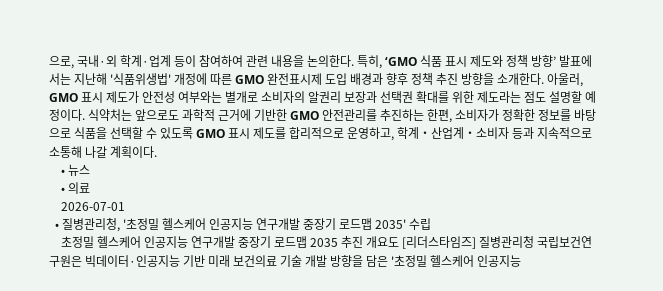으로, 국내·외 학계·업계 등이 참여하여 관련 내용을 논의한다. 특히, ‘GMO 식품 표시 제도와 정책 방향’ 발표에서는 지난해 '식품위생법' 개정에 따른 GMO 완전표시제 도입 배경과 향후 정책 추진 방향을 소개한다. 아울러, GMO 표시 제도가 안전성 여부와는 별개로 소비자의 알권리 보장과 선택권 확대를 위한 제도라는 점도 설명할 예정이다. 식약처는 앞으로도 과학적 근거에 기반한 GMO 안전관리를 추진하는 한편, 소비자가 정확한 정보를 바탕으로 식품을 선택할 수 있도록 GMO 표시 제도를 합리적으로 운영하고, 학계‧산업계‧소비자 등과 지속적으로 소통해 나갈 계획이다.
    • 뉴스
    • 의료
    2026-07-01
  • 질병관리청, '초정밀 헬스케어 인공지능 연구개발 중장기 로드맵 2035' 수립
    초정밀 헬스케어 인공지능 연구개발 중장기 로드맵 2035 추진 개요도 [리더스타임즈] 질병관리청 국립보건연구원은 빅데이터·인공지능 기반 미래 보건의료 기술 개발 방향을 담은 '초정밀 헬스케어 인공지능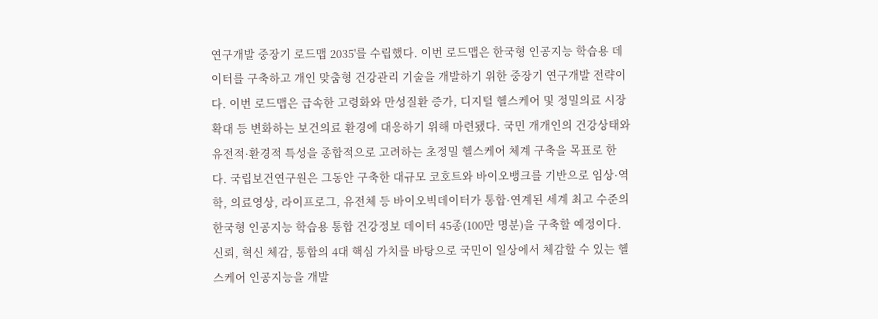연구개발 중장기 로드맵 2035'를 수립했다. 이번 로드맵은 한국형 인공지능 학습용 데이터를 구축하고 개인 맞춤형 건강관리 기술을 개발하기 위한 중장기 연구개발 전략이다. 이번 로드맵은 급속한 고령화와 만성질환 증가, 디지털 헬스케어 및 정밀의료 시장 확대 등 변화하는 보건의료 환경에 대응하기 위해 마련됐다. 국민 개개인의 건강상태와 유전적·환경적 특성을 종합적으로 고려하는 초정밀 헬스케어 체계 구축을 목표로 한다. 국립보건연구원은 그동안 구축한 대규모 코호트와 바이오뱅크를 기반으로 임상·역학, 의료영상, 라이프로그, 유전체 등 바이오빅데이터가 통합·연계된 세계 최고 수준의 한국형 인공지능 학습용 통합 건강정보 데이터 45종(100만 명분)을 구축할 예정이다. 신뢰, 혁신 체감, 통합의 4대 핵심 가치를 바탕으로 국민이 일상에서 체감할 수 있는 헬스케어 인공지능을 개발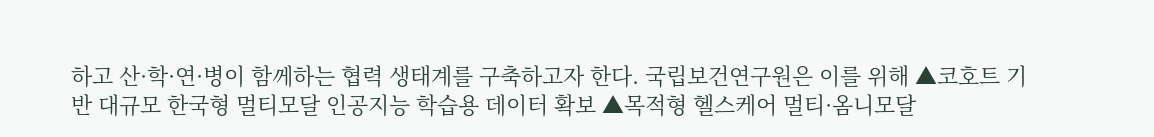하고 산·학·연·병이 함께하는 협력 생태계를 구축하고자 한다. 국립보건연구원은 이를 위해 ▲코호트 기반 대규모 한국형 멀티모달 인공지능 학습용 데이터 확보 ▲목적형 헬스케어 멀티·옴니모달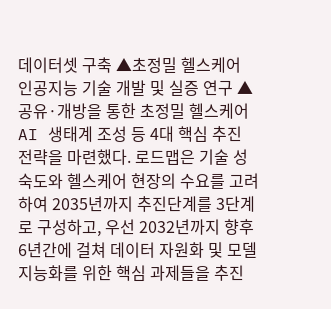데이터셋 구축 ▲초정밀 헬스케어 인공지능 기술 개발 및 실증 연구 ▲공유·개방을 통한 초정밀 헬스케어 AI 생태계 조성 등 4대 핵심 추진 전략을 마련했다. 로드맵은 기술 성숙도와 헬스케어 현장의 수요를 고려하여 2035년까지 추진단계를 3단계로 구성하고, 우선 2032년까지 향후 6년간에 걸쳐 데이터 자원화 및 모델 지능화를 위한 핵심 과제들을 추진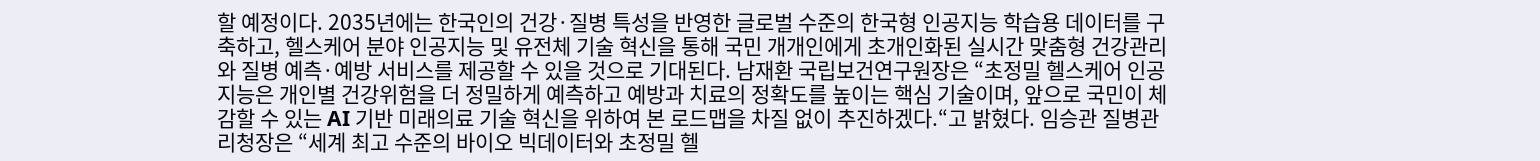할 예정이다. 2035년에는 한국인의 건강·질병 특성을 반영한 글로벌 수준의 한국형 인공지능 학습용 데이터를 구축하고, 헬스케어 분야 인공지능 및 유전체 기술 혁신을 통해 국민 개개인에게 초개인화된 실시간 맞춤형 건강관리와 질병 예측·예방 서비스를 제공할 수 있을 것으로 기대된다. 남재환 국립보건연구원장은 “초정밀 헬스케어 인공지능은 개인별 건강위험을 더 정밀하게 예측하고 예방과 치료의 정확도를 높이는 핵심 기술이며, 앞으로 국민이 체감할 수 있는 AI 기반 미래의료 기술 혁신을 위하여 본 로드맵을 차질 없이 추진하겠다.“고 밝혔다. 임승관 질병관리청장은 “세계 최고 수준의 바이오 빅데이터와 초정밀 헬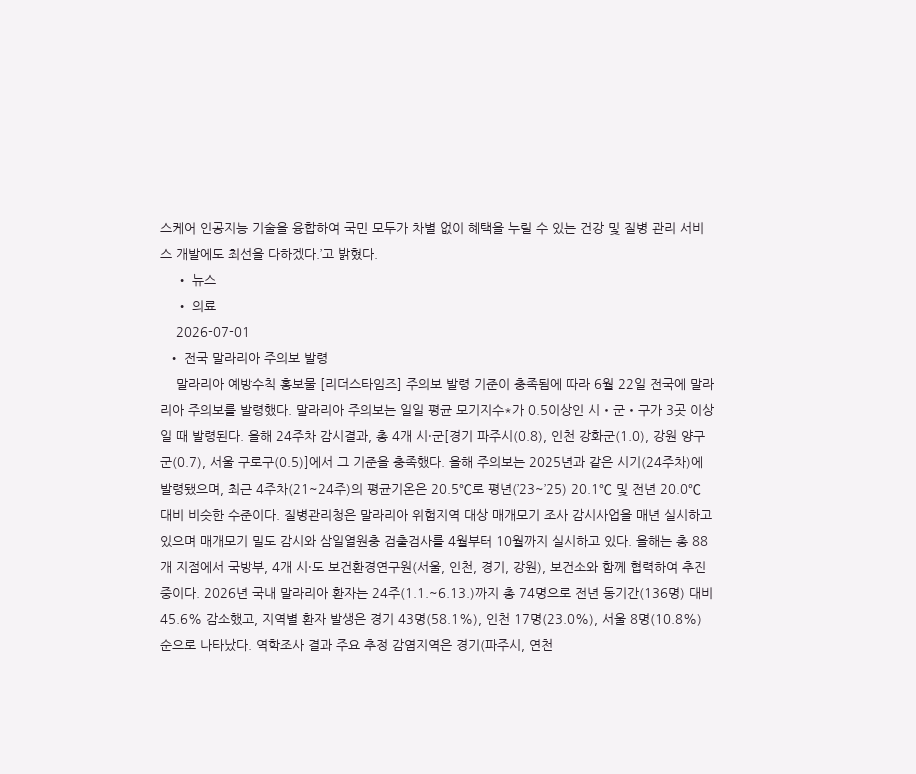스케어 인공지능 기술을 융합하여 국민 모두가 차별 없이 혜택을 누릴 수 있는 건강 및 질병 관리 서비스 개발에도 최선을 다하겠다.’고 밝혔다.
    • 뉴스
    • 의료
    2026-07-01
  • 전국 말라리아 주의보 발령
    말라리아 예방수칙 홍보물 [리더스타임즈] 주의보 발령 기준이 충족됨에 따라 6월 22일 전국에 말라리아 주의보를 발령했다. 말라리아 주의보는 일일 평균 모기지수*가 0.5이상인 시‧군‧구가 3곳 이상일 때 발령된다. 올해 24주차 감시결과, 총 4개 시·군[경기 파주시(0.8), 인천 강화군(1.0), 강원 양구군(0.7), 서울 구로구(0.5)]에서 그 기준을 충족했다. 올해 주의보는 2025년과 같은 시기(24주차)에 발령됐으며, 최근 4주차(21~24주)의 평균기온은 20.5℃로 평년(’23~’25) 20.1℃ 및 전년 20.0℃ 대비 비슷한 수준이다. 질병관리청은 말라리아 위험지역 대상 매개모기 조사 감시사업을 매년 실시하고 있으며 매개모기 밀도 감시와 삼일열원충 검출검사를 4월부터 10월까지 실시하고 있다. 올해는 총 88개 지점에서 국방부, 4개 시·도 보건환경연구원(서울, 인천, 경기, 강원), 보건소와 함께 협력하여 추진 중이다. 2026년 국내 말라리아 환자는 24주(1.1.~6.13.)까지 총 74명으로 전년 동기간(136명) 대비 45.6% 감소했고, 지역별 환자 발생은 경기 43명(58.1%), 인천 17명(23.0%), 서울 8명(10.8%) 순으로 나타났다. 역학조사 결과 주요 추정 감염지역은 경기(파주시, 연천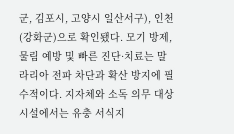군, 김포시, 고양시 일산서구), 인천(강화군)으로 확인됐다. 모기 방제, 물림 예방 및 빠른 진단·치료는 말라리아 전파 차단과 확산 방지에 필수적이다. 지자체와 소독 의무 대상시설에서는 유충 서식지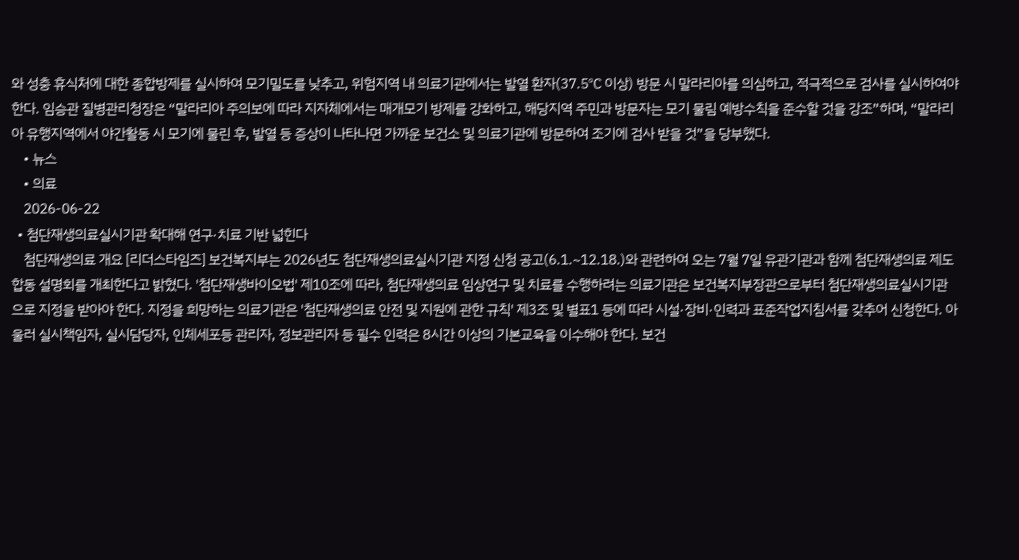와 성충 휴식처에 대한 종합방제를 실시하여 모기밀도를 낮추고, 위험지역 내 의료기관에서는 발열 환자(37.5℃ 이상) 방문 시 말라리아를 의심하고, 적극적으로 검사를 실시하여야 한다. 임승관 질병관리청장은 “말라리아 주의보에 따라 지자체에서는 매개모기 방제를 강화하고, 해당지역 주민과 방문자는 모기 물림 예방수칙을 준수할 것을 강조”하며, “말라리아 유행지역에서 야간활동 시 모기에 물린 후, 발열 등 증상이 나타나면 가까운 보건소 및 의료기관에 방문하여 조기에 검사 받을 것”을 당부했다.
    • 뉴스
    • 의료
    2026-06-22
  • 첨단재생의료실시기관 확대해 연구·치료 기반 넓힌다
    첨단재생의료 개요 [리더스타임즈] 보건복지부는 2026년도 첨단재생의료실시기관 지정 신청 공고(6.1.~12.18.)와 관련하여 오는 7월 7일 유관기관과 함께 첨단재생의료 제도 합동 설명회를 개최한다고 밝혔다. '첨단재생바이오법' 제10조에 따라, 첨단재생의료 임상연구 및 치료를 수행하려는 의료기관은 보건복지부장관으로부터 첨단재생의료실시기관으로 지정을 받아야 한다. 지정을 희망하는 의료기관은 '첨단재생의료 안전 및 지원에 관한 규칙' 제3조 및 별표1 등에 따라 시설·장비·인력과 표준작업지침서를 갖추어 신청한다. 아울러 실시책임자, 실시담당자, 인체세포등 관리자, 정보관리자 등 필수 인력은 8시간 이상의 기본교육을 이수해야 한다. 보건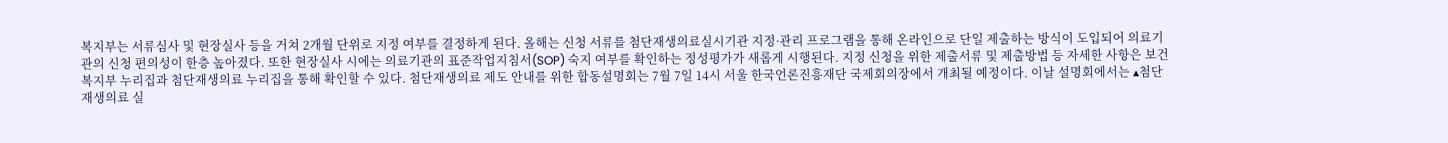복지부는 서류심사 및 현장실사 등을 거쳐 2개월 단위로 지정 여부를 결정하게 된다. 올해는 신청 서류를 첨단재생의료실시기관 지정·관리 프로그램을 통해 온라인으로 단일 제출하는 방식이 도입되어 의료기관의 신청 편의성이 한층 높아졌다. 또한 현장실사 시에는 의료기관의 표준작업지침서(SOP) 숙지 여부를 확인하는 정성평가가 새롭게 시행된다. 지정 신청을 위한 제출서류 및 제출방법 등 자세한 사항은 보건복지부 누리집과 첨단재생의료 누리집을 통해 확인할 수 있다. 첨단재생의료 제도 안내를 위한 합동설명회는 7월 7일 14시 서울 한국언론진흥재단 국제회의장에서 개최될 예정이다. 이날 설명회에서는 ▴첨단재생의료 실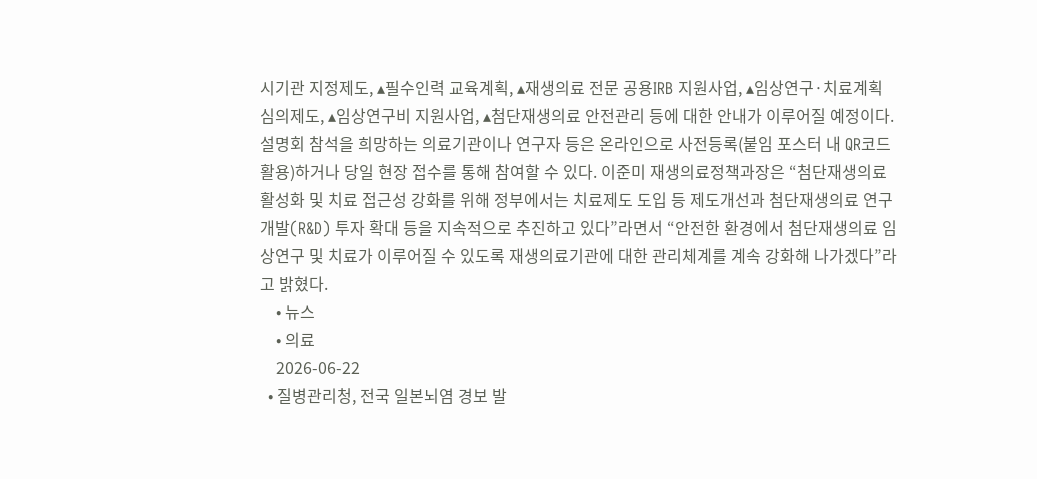시기관 지정제도, ▴필수인력 교육계획, ▴재생의료 전문 공용IRB 지원사업, ▴임상연구·치료계획 심의제도, ▴임상연구비 지원사업, ▴첨단재생의료 안전관리 등에 대한 안내가 이루어질 예정이다. 설명회 참석을 희망하는 의료기관이나 연구자 등은 온라인으로 사전등록(붙임 포스터 내 QR코드 활용)하거나 당일 현장 접수를 통해 참여할 수 있다. 이준미 재생의료정책과장은 “첨단재생의료 활성화 및 치료 접근성 강화를 위해 정부에서는 치료제도 도입 등 제도개선과 첨단재생의료 연구개발(R&D) 투자 확대 등을 지속적으로 추진하고 있다”라면서 “안전한 환경에서 첨단재생의료 임상연구 및 치료가 이루어질 수 있도록 재생의료기관에 대한 관리체계를 계속 강화해 나가겠다”라고 밝혔다.
    • 뉴스
    • 의료
    2026-06-22
  • 질병관리청, 전국 일본뇌염 경보 발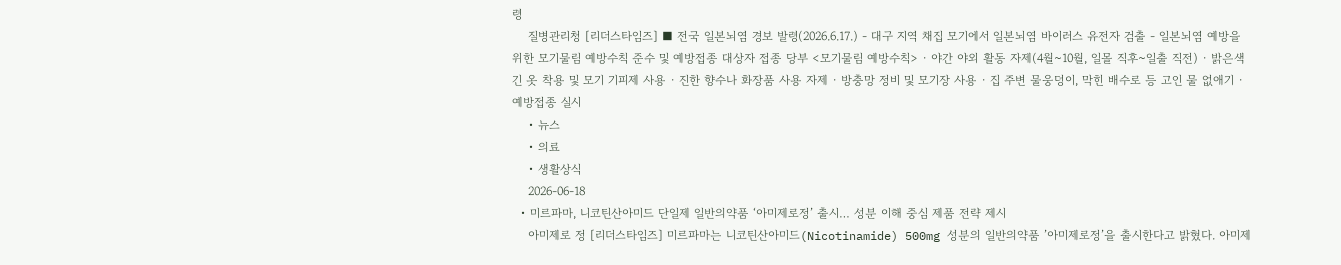령
    질병관리청 [리더스타임즈] ■ 전국 일본뇌염 경보 발령(2026.6.17.) - 대구 지역 채집 모기에서 일본뇌염 바이러스 유전자 검출 - 일본뇌염 예방을 위한 모기물림 예방수칙 준수 및 예방접종 대상자 접종 당부 <모기물림 예방수칙> · 야간 야외 활동 자제(4월~10월, 일몰 직후~일출 직전) · 밝은색 긴 옷 착용 및 모기 기피제 사용 · 진한 향수나 화장품 사용 자제 · 방충망 정비 및 모기장 사용 · 집 주변 물웅덩이, 막힌 배수로 등 고인 물 없애기 · 예방접종 실시
    • 뉴스
    • 의료
    • 생활상식
    2026-06-18
  • 미르파마, 니코틴산아미드 단일제 일반의약품 ‘아미제로정’ 출시… 성분 이해 중심 제품 전략 제시
    아미제로 정 [리더스타임즈] 미르파마는 니코틴산아미드(Nicotinamide) 500mg 성분의 일반의약품 ’아미제로정’을 출시한다고 밝혔다. 아미제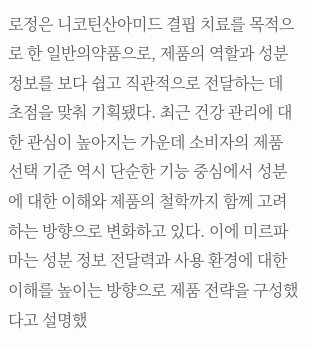로정은 니코틴산아미드 결핍 치료를 목적으로 한 일반의약품으로, 제품의 역할과 성분 정보를 보다 쉽고 직관적으로 전달하는 데 초점을 맞춰 기획됐다. 최근 건강 관리에 대한 관심이 높아지는 가운데 소비자의 제품 선택 기준 역시 단순한 기능 중심에서 성분에 대한 이해와 제품의 철학까지 함께 고려하는 방향으로 변화하고 있다. 이에 미르파마는 성분 정보 전달력과 사용 환경에 대한 이해를 높이는 방향으로 제품 전략을 구성했다고 설명했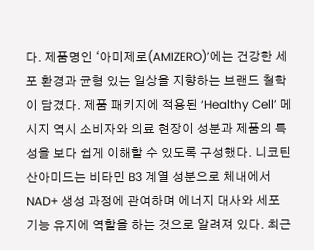다. 제품명인 ‘아미제로(AMIZERO)’에는 건강한 세포 환경과 균형 있는 일상을 지향하는 브랜드 철학이 담겼다. 제품 패키지에 적용된 ‘Healthy Cell’ 메시지 역시 소비자와 의료 현장이 성분과 제품의 특성을 보다 쉽게 이해할 수 있도록 구성했다. 니코틴산아미드는 비타민 B3 계열 성분으로 체내에서 NAD+ 생성 과정에 관여하며 에너지 대사와 세포 기능 유지에 역할을 하는 것으로 알려져 있다. 최근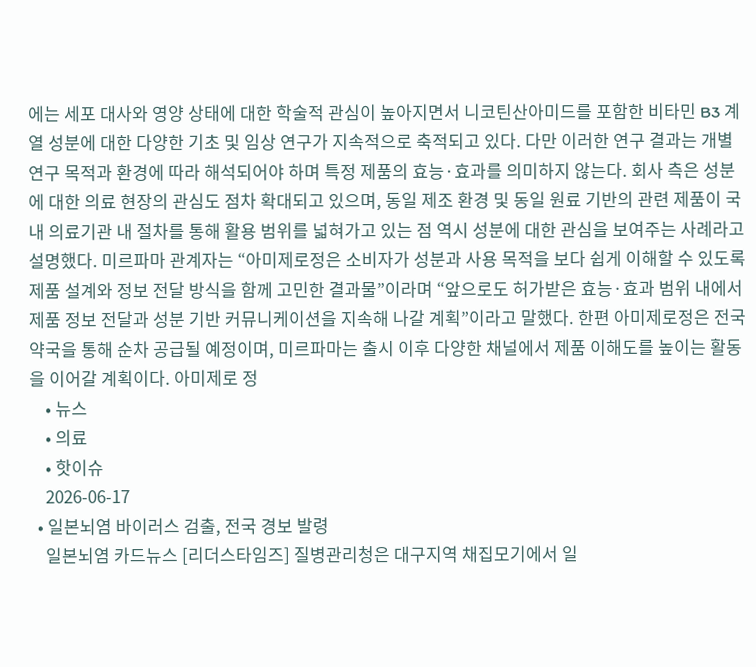에는 세포 대사와 영양 상태에 대한 학술적 관심이 높아지면서 니코틴산아미드를 포함한 비타민 B3 계열 성분에 대한 다양한 기초 및 임상 연구가 지속적으로 축적되고 있다. 다만 이러한 연구 결과는 개별 연구 목적과 환경에 따라 해석되어야 하며 특정 제품의 효능·효과를 의미하지 않는다. 회사 측은 성분에 대한 의료 현장의 관심도 점차 확대되고 있으며, 동일 제조 환경 및 동일 원료 기반의 관련 제품이 국내 의료기관 내 절차를 통해 활용 범위를 넓혀가고 있는 점 역시 성분에 대한 관심을 보여주는 사례라고 설명했다. 미르파마 관계자는 “아미제로정은 소비자가 성분과 사용 목적을 보다 쉽게 이해할 수 있도록 제품 설계와 정보 전달 방식을 함께 고민한 결과물”이라며 “앞으로도 허가받은 효능·효과 범위 내에서 제품 정보 전달과 성분 기반 커뮤니케이션을 지속해 나갈 계획”이라고 말했다. 한편 아미제로정은 전국 약국을 통해 순차 공급될 예정이며, 미르파마는 출시 이후 다양한 채널에서 제품 이해도를 높이는 활동을 이어갈 계획이다. 아미제로 정
    • 뉴스
    • 의료
    • 핫이슈
    2026-06-17
  • 일본뇌염 바이러스 검출, 전국 경보 발령
    일본뇌염 카드뉴스 [리더스타임즈] 질병관리청은 대구지역 채집모기에서 일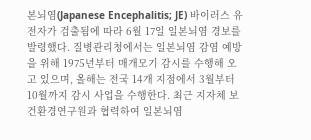본뇌염(Japanese Encephalitis; JE) 바이러스 유전자가 검출됨에 따라 6월 17일 일본뇌염 경보를 발령했다. 질병관리청에서는 일본뇌염 감염 예방을 위해 1975년부터 매개모기 감시를 수행해 오고 있으며, 올해는 전국 14개 지점에서 3월부터 10월까지 감시 사업을 수행한다. 최근 지자체 보건환경연구원과 협력하여 일본뇌염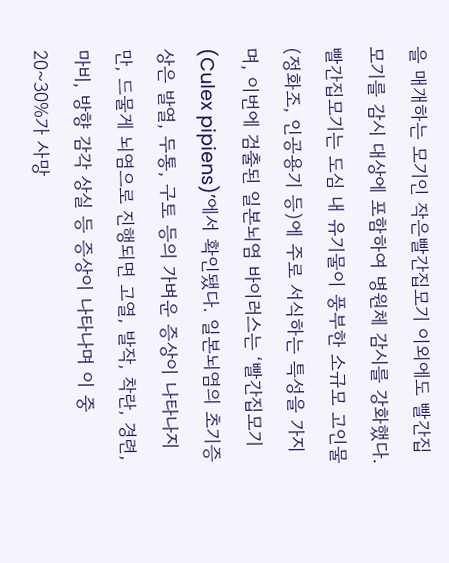을 매개하는 모기인 작은빨간집모기 이외에도 빨간집모기를 감시 대상에 포함하여 병원체 감시를 강화했다. 빨간집모기는 도심 내 유기물이 풍부한 소규모 고인물(정화조, 인공용기 등)에 주로 서식하는 특성을 가지며, 이번에 검출된 일본뇌염 바이러스는 ‘빨간집모기(Culex pipiens)’에서 확인됐다. 일본뇌염의 초기증상은 발열, 두통, 구토 등의 가벼운 증상이 나타나지만, 드물게 뇌염으로 진행되면 고열, 발작, 착란, 경련, 마비, 방향 감각 상실 등 증상이 나타나며 이 중 20~30%가 사망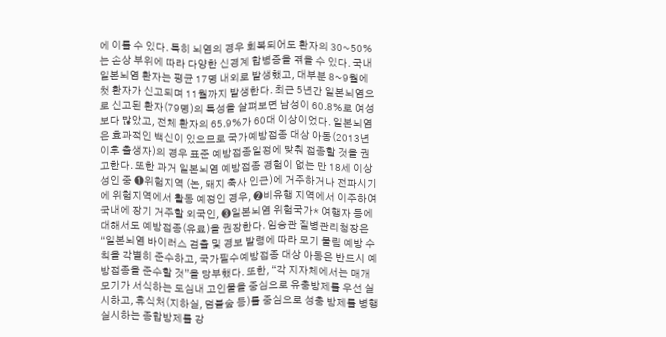에 이를 수 있다. 특히 뇌염의 경우 회복되어도 환자의 30~50%는 손상 부위에 따라 다양한 신경계 합병증을 겪을 수 있다. 국내 일본뇌염 환자는 평균 17명 내외로 발생했고, 대부분 8~9월에 첫 환자가 신고되며 11월까지 발생한다. 최근 5년간 일본뇌염으로 신고된 환자(79명)의 특성을 살펴보면 남성이 60.8%로 여성보다 많았고, 전체 환자의 65.9%가 60대 이상이었다. 일본뇌염은 효과적인 백신이 있으므로 국가예방접종 대상 아동(2013년 이후 출생자)의 경우 표준 예방접종일정에 맞춰 접종할 것을 권고한다. 또한 과거 일본뇌염 예방접종 경험이 없는 만 18세 이상 성인 중 ➊위험지역 (논, 돼지 축사 인근)에 거주하거나 전파시기에 위험지역에서 활동 예정인 경우, ➋비유행 지역에서 이주하여 국내에 장기 거주할 외국인, ➌일본뇌염 위험국가* 여행자 등에 대해서도 예방접종(유료)을 권장한다. 임승관 질병관리청장은 “일본뇌염 바이러스 검출 및 경보 발령에 따라 모기 물림 예방 수칙을 각별히 준수하고, 국가필수예방접종 대상 아동은 반드시 예방접종을 준수할 것”을 당부했다. 또한, “각 지자체에서는 매개모기가 서식하는 도심내 고인물을 중심으로 유충방제를 우선 실시하고, 휴식처(지하실, 덤불숲 등)를 중심으로 성충 방제를 병행 실시하는 종합방제를 강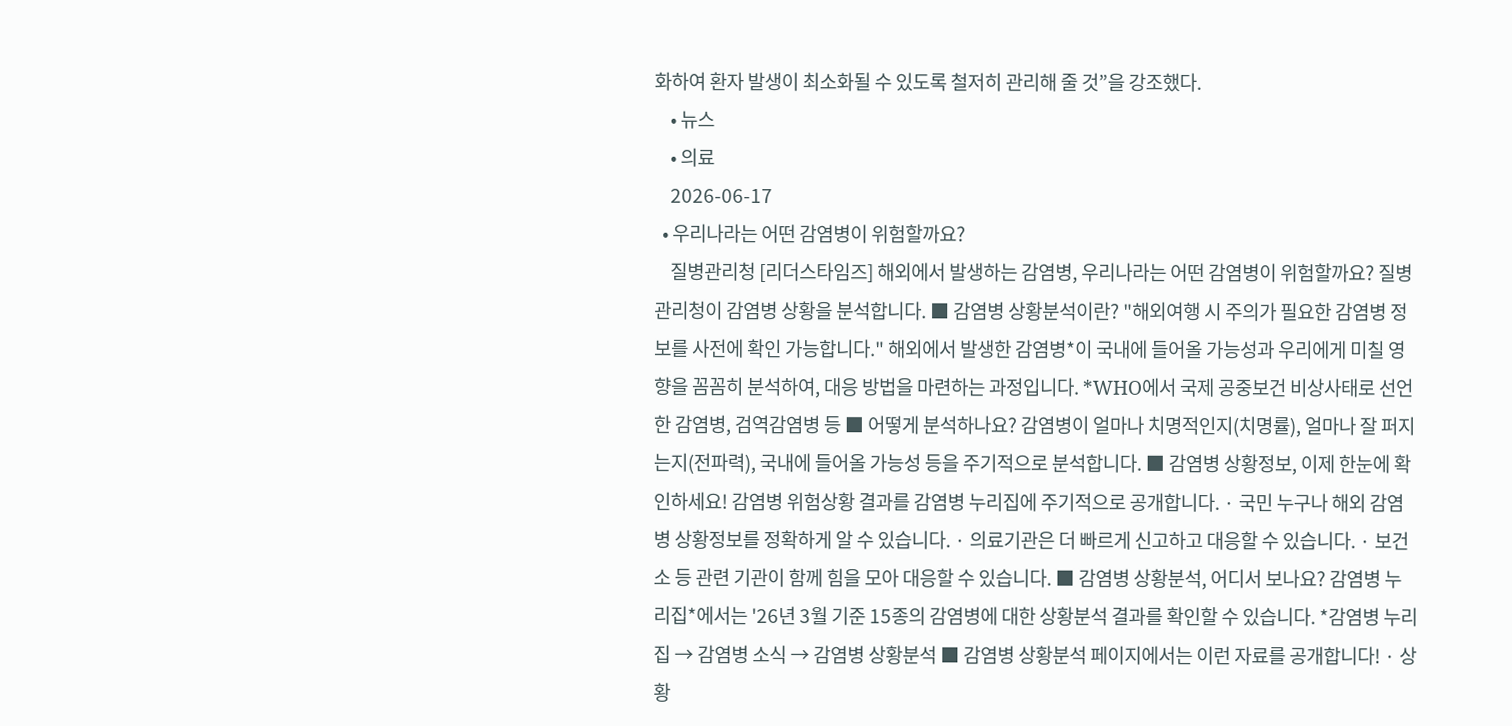화하여 환자 발생이 최소화될 수 있도록 철저히 관리해 줄 것”을 강조했다.
    • 뉴스
    • 의료
    2026-06-17
  • 우리나라는 어떤 감염병이 위험할까요?
    질병관리청 [리더스타임즈] 해외에서 발생하는 감염병, 우리나라는 어떤 감염병이 위험할까요? 질병관리청이 감염병 상황을 분석합니다. ■ 감염병 상황분석이란? "해외여행 시 주의가 필요한 감염병 정보를 사전에 확인 가능합니다." 해외에서 발생한 감염병*이 국내에 들어올 가능성과 우리에게 미칠 영향을 꼼꼼히 분석하여, 대응 방법을 마련하는 과정입니다. *WHO에서 국제 공중보건 비상사태로 선언한 감염병, 검역감염병 등 ■ 어떻게 분석하나요? 감염병이 얼마나 치명적인지(치명률), 얼마나 잘 퍼지는지(전파력), 국내에 들어올 가능성 등을 주기적으로 분석합니다. ■ 감염병 상황정보, 이제 한눈에 확인하세요! 감염병 위험상황 결과를 감염병 누리집에 주기적으로 공개합니다. · 국민 누구나 해외 감염병 상황정보를 정확하게 알 수 있습니다. · 의료기관은 더 빠르게 신고하고 대응할 수 있습니다. · 보건소 등 관련 기관이 함께 힘을 모아 대응할 수 있습니다. ■ 감염병 상황분석, 어디서 보나요? 감염병 누리집*에서는 '26년 3월 기준 15종의 감염병에 대한 상황분석 결과를 확인할 수 있습니다. *감염병 누리집 → 감염병 소식 → 감염병 상황분석 ■ 감염병 상황분석 페이지에서는 이런 자료를 공개합니다! · 상황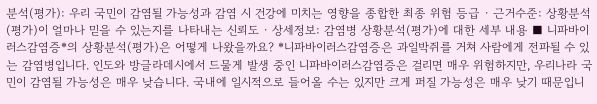분석(평가): 우리 국민이 감염될 가능성과 감염 시 건강에 미치는 영향을 종합한 최종 위험 등급 · 근거수준: 상황분석(평가)이 얼마나 믿을 수 있는지를 나타내는 신뢰도 · 상세정보: 감염병 상황분석(평가)에 대한 세부 내용 ■ 니파바이러스감염증*의 상황분석(평가)은 어떻게 나왔을까요? *니파바이러스감염증은 과일박쥐를 거쳐 사람에게 전파될 수 있는 감염병입니다. 인도와 방글라데시에서 드물게 발생 중인 니파바이러스감염증은 걸리면 매우 위험하지만, 우리나라 국민이 감염될 가능성은 매우 낮습니다. 국내에 일시적으로 들어올 수는 있지만 크게 퍼질 가능성은 매우 낮기 때문입니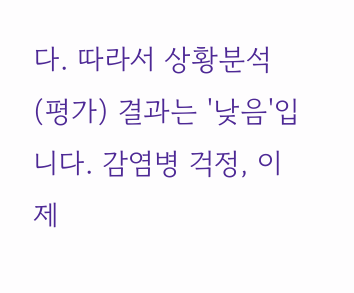다. 따라서 상황분석(평가) 결과는 '낮음'입니다. 감염병 걱정, 이제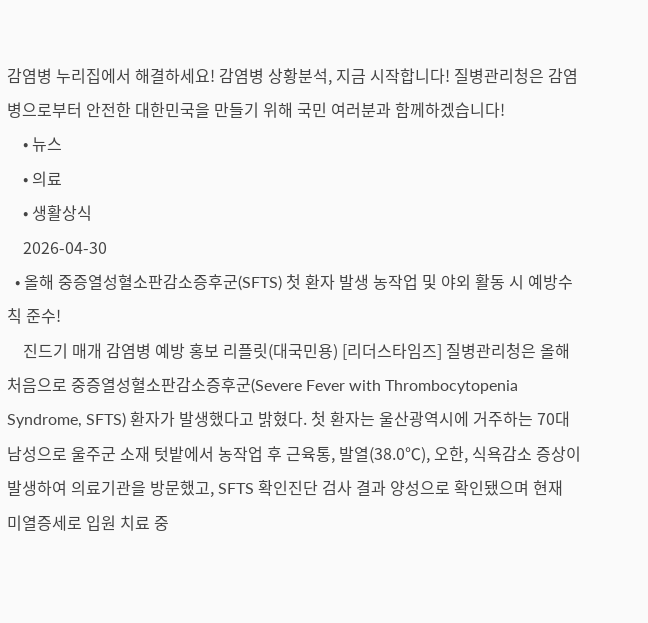감염병 누리집에서 해결하세요! 감염병 상황분석, 지금 시작합니다! 질병관리청은 감염병으로부터 안전한 대한민국을 만들기 위해 국민 여러분과 함께하겠습니다!
    • 뉴스
    • 의료
    • 생활상식
    2026-04-30
  • 올해 중증열성혈소판감소증후군(SFTS) 첫 환자 발생 농작업 및 야외 활동 시 예방수칙 준수!
    진드기 매개 감염병 예방 홍보 리플릿(대국민용) [리더스타임즈] 질병관리청은 올해 처음으로 중증열성혈소판감소증후군(Severe Fever with Thrombocytopenia Syndrome, SFTS) 환자가 발생했다고 밝혔다. 첫 환자는 울산광역시에 거주하는 70대 남성으로 울주군 소재 텃밭에서 농작업 후 근육통, 발열(38.0℃), 오한, 식욕감소 증상이 발생하여 의료기관을 방문했고, SFTS 확인진단 검사 결과 양성으로 확인됐으며 현재 미열증세로 입원 치료 중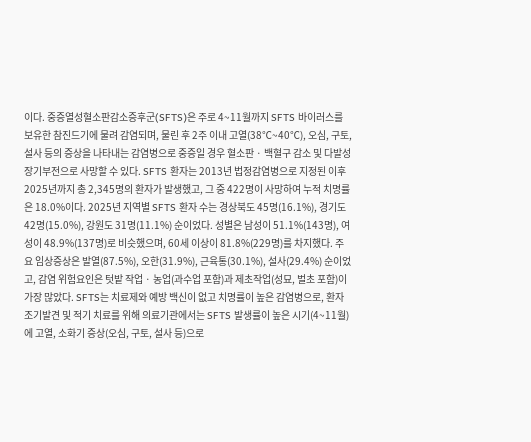이다. 중증열성혈소판감소증후군(SFTS)은 주로 4~11월까지 SFTS 바이러스를 보유한 참진드기에 물려 감염되며, 물린 후 2주 이내 고열(38℃~40℃), 오심, 구토, 설사 등의 증상을 나타내는 감염병으로 중증일 경우 혈소판 · 백혈구 감소 및 다발성장기부전으로 사망할 수 있다. SFTS 환자는 2013년 법정감염병으로 지정된 이후 2025년까지 총 2,345명의 환자가 발생했고, 그 중 422명이 사망하여 누적 치명률은 18.0%이다. 2025년 지역별 SFTS 환자 수는 경상북도 45명(16.1%), 경기도 42명(15.0%), 강원도 31명(11.1%) 순이었다. 성별은 남성이 51.1%(143명), 여성이 48.9%(137명)로 비슷했으며, 60세 이상이 81.8%(229명)를 차지했다. 주요 임상증상은 발열(87.5%), 오한(31.9%), 근육통(30.1%), 설사(29.4%) 순이었고, 감염 위험요인은 텃밭 작업 · 농업(과수업 포함)과 제초작업(성묘, 벌초 포함)이 가장 많았다. SFTS는 치료제와 예방 백신이 없고 치명률이 높은 감염병으로, 환자 조기발견 및 적기 치료를 위해 의료기관에서는 SFTS 발생률이 높은 시기(4~11월)에 고열, 소화기 증상(오심, 구토, 설사 등)으로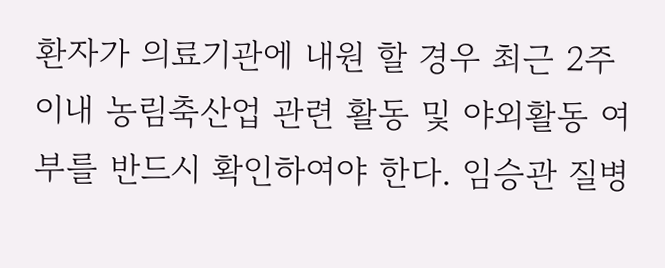환자가 의료기관에 내원 할 경우 최근 2주 이내 농림축산업 관련 활동 및 야외활동 여부를 반드시 확인하여야 한다. 임승관 질병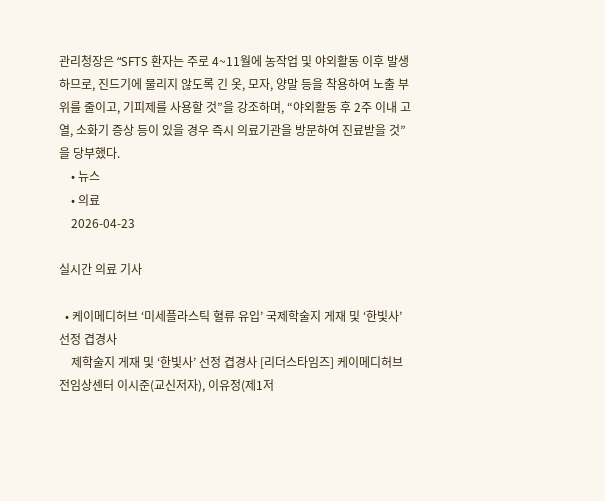관리청장은 “SFTS 환자는 주로 4~11월에 농작업 및 야외활동 이후 발생하므로, 진드기에 물리지 않도록 긴 옷, 모자, 양말 등을 착용하여 노출 부위를 줄이고, 기피제를 사용할 것”을 강조하며, “야외활동 후 2주 이내 고열, 소화기 증상 등이 있을 경우 즉시 의료기관을 방문하여 진료받을 것”을 당부했다.
    • 뉴스
    • 의료
    2026-04-23

실시간 의료 기사

  • 케이메디허브 ‘미세플라스틱 혈류 유입’ 국제학술지 게재 및 ‘한빛사’ 선정 겹경사
    제학술지 게재 및 ‘한빛사’ 선정 겹경사 [리더스타임즈] 케이메디허브 전임상센터 이시준(교신저자), 이유정(제1저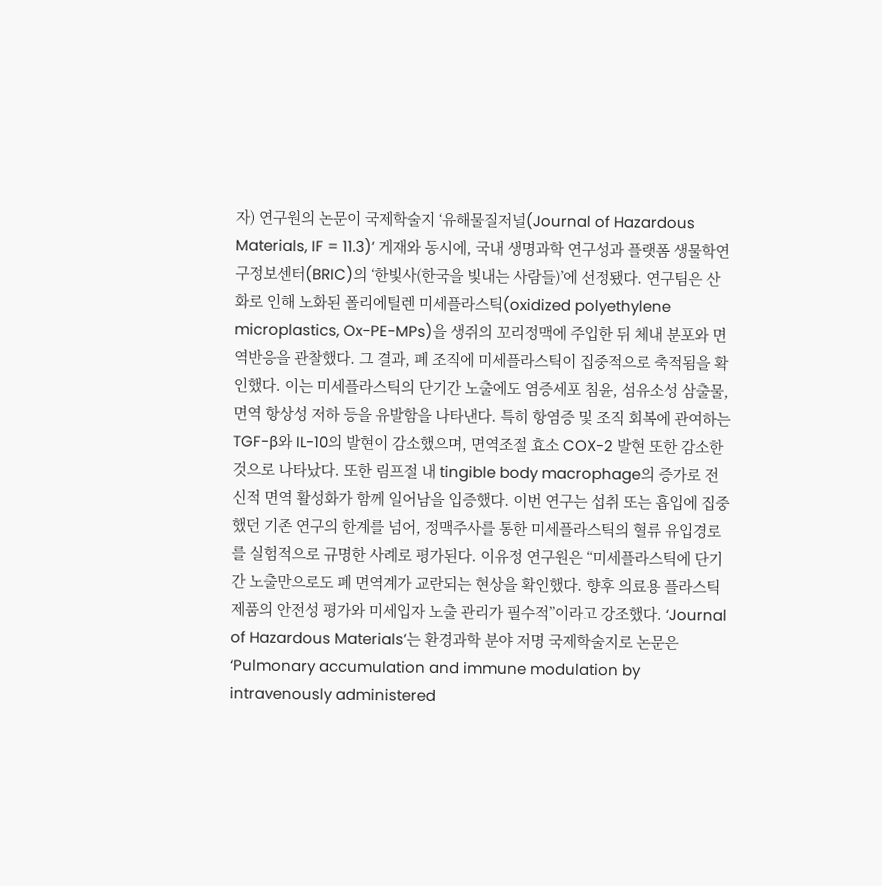자) 연구원의 논문이 국제학술지 ‘유해물질저널(Journal of Hazardous Materials, IF = 11.3)’ 게재와 동시에, 국내 생명과학 연구성과 플랫폼 생물학연구정보센터(BRIC)의 ‘한빛사(한국을 빛내는 사람들)’에 선정됐다. 연구팀은 산화로 인해 노화된 폴리에틸렌 미세플라스틱(oxidized polyethylene microplastics, Ox-PE-MPs)을 생쥐의 꼬리정맥에 주입한 뒤 체내 분포와 면역반응을 관찰했다. 그 결과, 폐 조직에 미세플라스틱이 집중적으로 축적됨을 확인했다. 이는 미세플라스틱의 단기간 노출에도 염증세포 침윤, 섬유소성 삼출물, 면역 항상성 저하 등을 유발함을 나타낸다. 특히 항염증 및 조직 회복에 관여하는 TGF-β와 IL-10의 발현이 감소했으며, 면역조절 효소 COX-2 발현 또한 감소한 것으로 나타났다. 또한 림프절 내 tingible body macrophage의 증가로 전신적 면역 활성화가 함께 일어남을 입증했다. 이번 연구는 섭취 또는 흡입에 집중했던 기존 연구의 한계를 넘어, 정맥주사를 통한 미세플라스틱의 혈류 유입경로를 실험적으로 규명한 사례로 평가된다. 이유정 연구원은 “미세플라스틱에 단기간 노출만으로도 폐 면역계가 교란되는 현상을 확인했다. 향후 의료용 플라스틱 제품의 안전성 평가와 미세입자 노출 관리가 필수적”이라고 강조했다. ‘Journal of Hazardous Materials’는 환경과학 분야 저명 국제학술지로 논문은 ‘Pulmonary accumulation and immune modulation by intravenously administered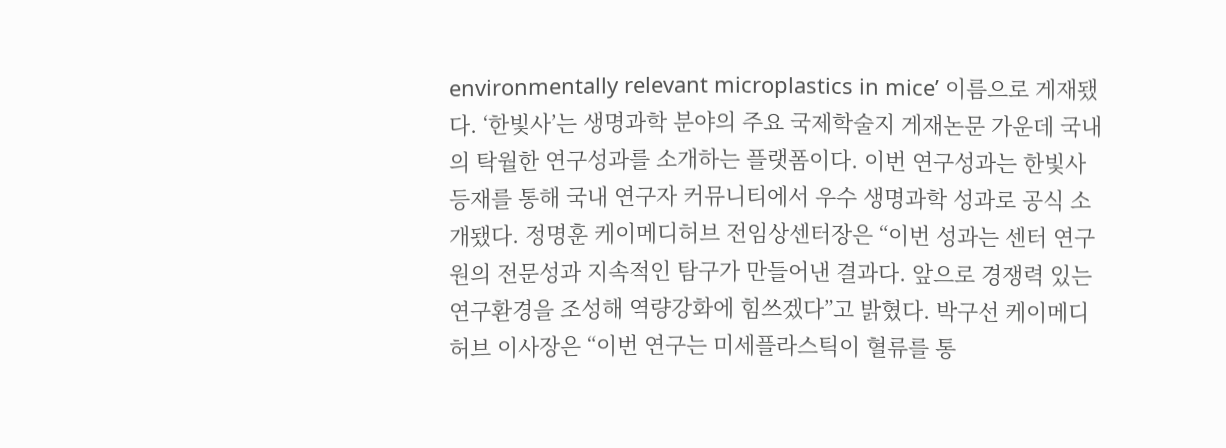environmentally relevant microplastics in mice’ 이름으로 게재됐다. ‘한빛사’는 생명과학 분야의 주요 국제학술지 게재논문 가운데 국내의 탁월한 연구성과를 소개하는 플랫폼이다. 이번 연구성과는 한빛사 등재를 통해 국내 연구자 커뮤니티에서 우수 생명과학 성과로 공식 소개됐다. 정명훈 케이메디허브 전임상센터장은 “이번 성과는 센터 연구원의 전문성과 지속적인 탐구가 만들어낸 결과다. 앞으로 경쟁력 있는 연구환경을 조성해 역량강화에 힘쓰겠다”고 밝혔다. 박구선 케이메디허브 이사장은 “이번 연구는 미세플라스틱이 혈류를 통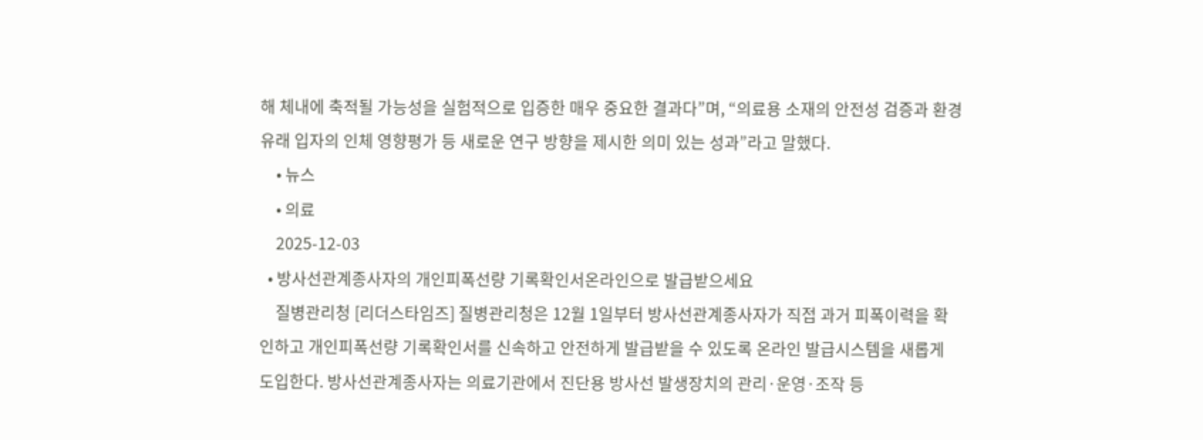해 체내에 축적될 가능성을 실험적으로 입증한 매우 중요한 결과다”며, “의료용 소재의 안전성 검증과 환경유래 입자의 인체 영향평가 등 새로운 연구 방향을 제시한 의미 있는 성과”라고 말했다.
    • 뉴스
    • 의료
    2025-12-03
  • 방사선관계종사자의 개인피폭선량 기록확인서온라인으로 발급받으세요
    질병관리청 [리더스타임즈] 질병관리청은 12월 1일부터 방사선관계종사자가 직접 과거 피폭이력을 확인하고 개인피폭선량 기록확인서를 신속하고 안전하게 발급받을 수 있도록 온라인 발급시스템을 새롭게 도입한다. 방사선관계종사자는 의료기관에서 진단용 방사선 발생장치의 관리·운영·조작 등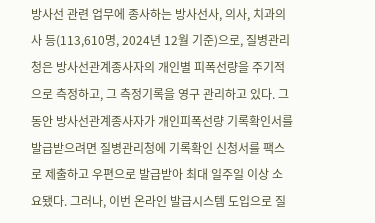방사선 관련 업무에 종사하는 방사선사, 의사, 치과의사 등(113,610명, 2024년 12월 기준)으로, 질병관리청은 방사선관계종사자의 개인별 피폭선량을 주기적으로 측정하고, 그 측정기록을 영구 관리하고 있다. 그동안 방사선관계종사자가 개인피폭선량 기록확인서를 발급받으려면 질병관리청에 기록확인 신청서를 팩스로 제출하고 우편으로 발급받아 최대 일주일 이상 소요됐다. 그러나, 이번 온라인 발급시스템 도입으로 질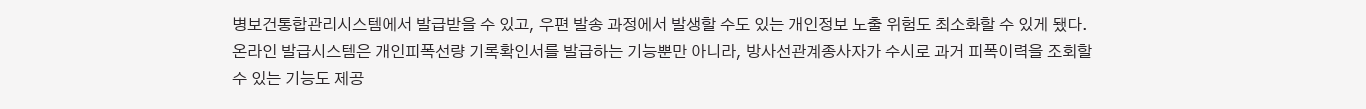병보건통합관리시스템에서 발급받을 수 있고, 우편 발송 과정에서 발생할 수도 있는 개인정보 노출 위험도 최소화할 수 있게 됐다. 온라인 발급시스템은 개인피폭선량 기록확인서를 발급하는 기능뿐만 아니라, 방사선관계종사자가 수시로 과거 피폭이력을 조회할 수 있는 기능도 제공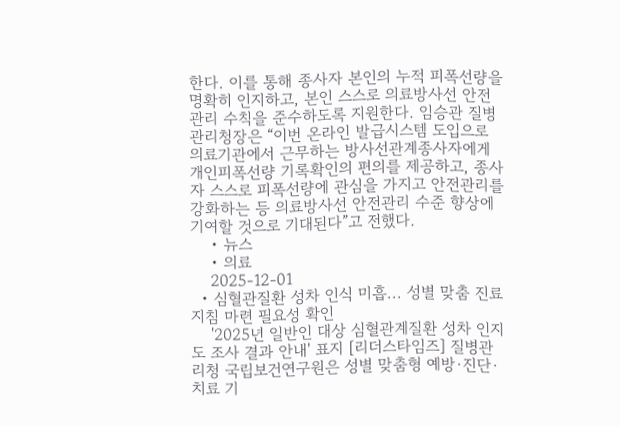한다. 이를 통해 종사자 본인의 누적 피폭선량을 명확히 인지하고, 본인 스스로 의료방사선 안전관리 수칙을 준수하도록 지원한다. 임승관 질병관리청장은 “이번 온라인 발급시스템 도입으로 의료기관에서 근무하는 방사선관계종사자에게 개인피폭선량 기록확인의 편의를 제공하고, 종사자 스스로 피폭선량에 관심을 가지고 안전관리를 강화하는 등 의료방사선 안전관리 수준 향상에 기여할 것으로 기대된다”고 전했다.
    • 뉴스
    • 의료
    2025-12-01
  • 심혈관질환 성차 인식 미흡... 성별 맞춤 진료지침 마련 필요성 확인
    '2025년 일반인 대상 심혈관계질환 성차 인지도 조사 결과 안내' 표지 [리더스타임즈] 질병관리청 국립보건연구원은 성별 맞춤형 예방·진단·치료 기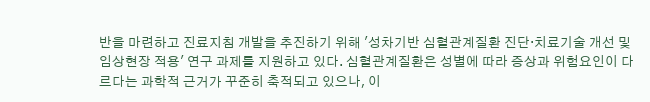반을 마련하고 진료지침 개발을 추진하기 위해 '성차기반 심혈관계질환 진단·치료기술 개선 및 임상현장 적용' 연구 과제를 지원하고 있다. 심혈관계질환은 성별에 따라 증상과 위험요인이 다르다는 과학적 근거가 꾸준히 축적되고 있으나, 이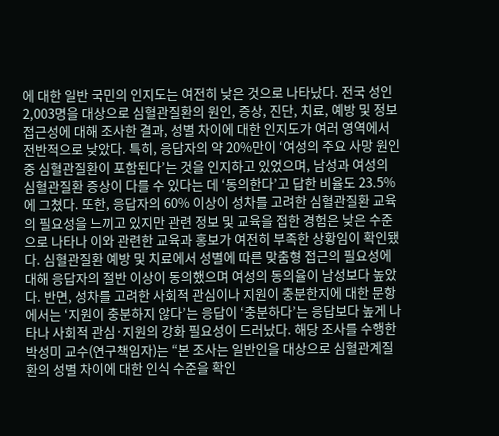에 대한 일반 국민의 인지도는 여전히 낮은 것으로 나타났다. 전국 성인 2,003명을 대상으로 심혈관질환의 원인, 증상, 진단, 치료, 예방 및 정보 접근성에 대해 조사한 결과, 성별 차이에 대한 인지도가 여러 영역에서 전반적으로 낮았다. 특히, 응답자의 약 20%만이 ‘여성의 주요 사망 원인 중 심혈관질환이 포함된다’는 것을 인지하고 있었으며, 남성과 여성의 심혈관질환 증상이 다를 수 있다는 데 ‘동의한다’고 답한 비율도 23.5%에 그쳤다. 또한, 응답자의 60% 이상이 성차를 고려한 심혈관질환 교육의 필요성을 느끼고 있지만 관련 정보 및 교육을 접한 경험은 낮은 수준으로 나타나 이와 관련한 교육과 홍보가 여전히 부족한 상황임이 확인됐다. 심혈관질환 예방 및 치료에서 성별에 따른 맞춤형 접근의 필요성에 대해 응답자의 절반 이상이 동의했으며 여성의 동의율이 남성보다 높았다. 반면, 성차를 고려한 사회적 관심이나 지원이 충분한지에 대한 문항에서는 ‘지원이 충분하지 않다’는 응답이 ‘충분하다’는 응답보다 높게 나타나 사회적 관심·지원의 강화 필요성이 드러났다. 해당 조사를 수행한 박성미 교수(연구책임자)는 “본 조사는 일반인을 대상으로 심혈관계질환의 성별 차이에 대한 인식 수준을 확인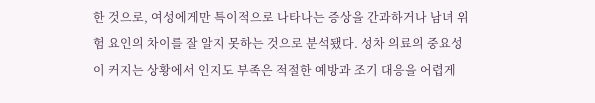한 것으로, 여성에게만 특이적으로 나타나는 증상을 간과하거나 남녀 위험 요인의 차이를 잘 알지 못하는 것으로 분석됐다. 성차 의료의 중요성이 커지는 상황에서 인지도 부족은 적절한 예방과 조기 대응을 어렵게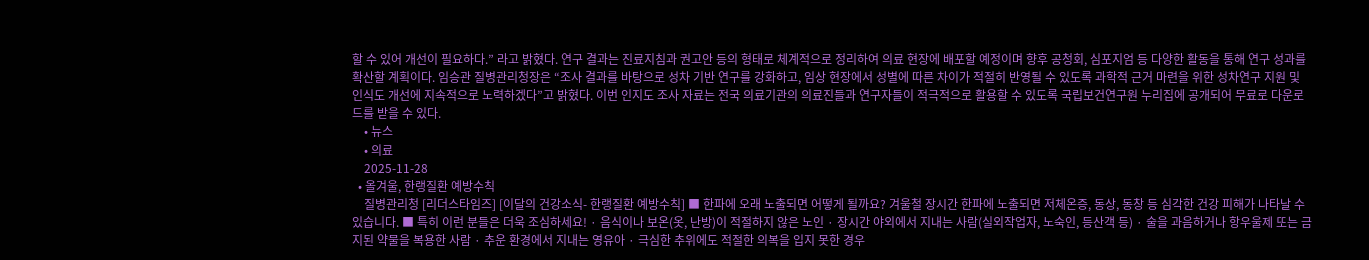할 수 있어 개선이 필요하다.” 라고 밝혔다. 연구 결과는 진료지침과 권고안 등의 형태로 체계적으로 정리하여 의료 현장에 배포할 예정이며 향후 공청회, 심포지엄 등 다양한 활동을 통해 연구 성과를 확산할 계획이다. 임승관 질병관리청장은 “조사 결과를 바탕으로 성차 기반 연구를 강화하고, 임상 현장에서 성별에 따른 차이가 적절히 반영될 수 있도록 과학적 근거 마련을 위한 성차연구 지원 및 인식도 개선에 지속적으로 노력하겠다”고 밝혔다. 이번 인지도 조사 자료는 전국 의료기관의 의료진들과 연구자들이 적극적으로 활용할 수 있도록 국립보건연구원 누리집에 공개되어 무료로 다운로드를 받을 수 있다.
    • 뉴스
    • 의료
    2025-11-28
  • 올겨울, 한랭질환 예방수칙
    질병관리청 [리더스타임즈] [이달의 건강소식- 한랭질환 예방수칙] ■ 한파에 오래 노출되면 어떻게 될까요? 겨울철 장시간 한파에 노출되면 저체온증, 동상, 동창 등 심각한 건강 피해가 나타날 수 있습니다. ■ 특히 이런 분들은 더욱 조심하세요! · 음식이나 보온(옷, 난방)이 적절하지 않은 노인 · 장시간 야외에서 지내는 사람(실외작업자, 노숙인, 등산객 등) · 술을 과음하거나 항우울제 또는 금지된 약물을 복용한 사람 · 추운 환경에서 지내는 영유아 · 극심한 추위에도 적절한 의복을 입지 못한 경우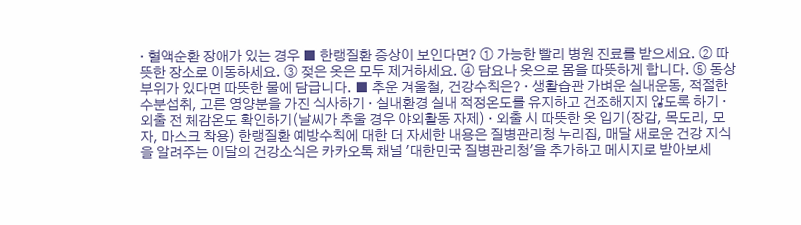· 혈액순환 장애가 있는 경우 ■ 한랭질환 증상이 보인다면? ① 가능한 빨리 병원 진료를 받으세요. ② 따뜻한 장소로 이동하세요. ③ 젖은 옷은 모두 제거하세요. ④ 담요나 옷으로 몸을 따뜻하게 합니다. ⑤ 동상 부위가 있다면 따뜻한 물에 담급니다. ■ 추운 겨울철, 건강수칙은? · 생활습관 가벼운 실내운동, 적절한 수분섭취, 고른 영양분을 가진 식사하기 · 실내환경 실내 적정온도를 유지하고 건조해지지 않도록 하기 · 외출 전 체감온도 확인하기(날씨가 추울 경우 야외활동 자제) · 외출 시 따뜻한 옷 입기(장갑, 목도리, 모자, 마스크 착용) 한랭질환 예방수칙에 대한 더 자세한 내용은 질병관리청 누리집, 매달 새로운 건강 지식을 알려주는 이달의 건강소식은 카카오톡 채널 '대한민국 질병관리청'을 추가하고 메시지로 받아보세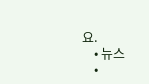요.
    • 뉴스
    •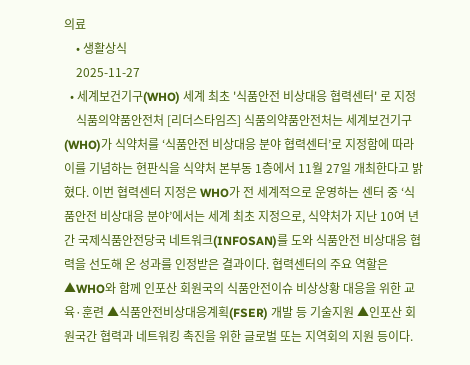의료
    • 생활상식
    2025-11-27
  • 세계보건기구(WHO) 세계 최초 '식품안전 비상대응 협력센터' 로 지정
    식품의약품안전처 [리더스타임즈] 식품의약품안전처는 세계보건기구(WHO)가 식약처를 ‘식품안전 비상대응 분야 협력센터’로 지정함에 따라 이를 기념하는 현판식을 식약처 본부동 1층에서 11월 27일 개최한다고 밝혔다. 이번 협력센터 지정은 WHO가 전 세계적으로 운영하는 센터 중 ‘식품안전 비상대응 분야’에서는 세계 최초 지정으로, 식약처가 지난 10여 년간 국제식품안전당국 네트워크(INFOSAN)를 도와 식품안전 비상대응 협력을 선도해 온 성과를 인정받은 결과이다. 협력센터의 주요 역할은 ▲WHO와 함께 인포산 회원국의 식품안전이슈 비상상황 대응을 위한 교육·훈련 ▲식품안전비상대응계획(FSER) 개발 등 기술지원 ▲인포산 회원국간 협력과 네트워킹 촉진을 위한 글로벌 또는 지역회의 지원 등이다.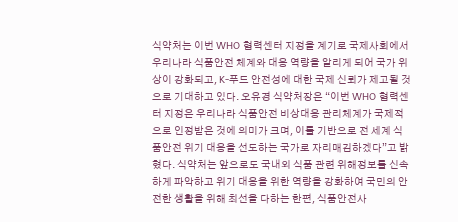식약처는 이번 WHO 협력센터 지정을 계기로 국제사회에서 우리나라 식품안전 체계와 대응 역량을 알리게 되어 국가 위상이 강화되고, K-푸드 안전성에 대한 국제 신뢰가 제고될 것으로 기대하고 있다. 오유경 식약처장은 “이번 WHO 협력센터 지정은 우리나라 식품안전 비상대응 관리체계가 국제적으로 인정받은 것에 의미가 크며, 이를 기반으로 전 세계 식품안전 위기 대응을 선도하는 국가로 자리매김하겠다”고 밝혔다. 식약처는 앞으로도 국내외 식품 관련 위해정보를 신속하게 파악하고 위기 대응을 위한 역량을 강화하여 국민의 안전한 생활을 위해 최선을 다하는 한편, 식품안전사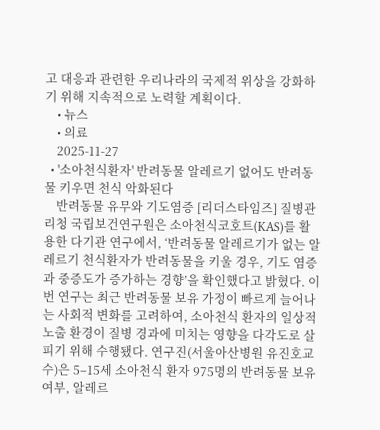고 대응과 관련한 우리나라의 국제적 위상을 강화하기 위해 지속적으로 노력할 계획이다.
    • 뉴스
    • 의료
    2025-11-27
  • '소아천식환자' 반려동물 알레르기 없어도 반려동물 키우면 천식 악화된다
    반려동물 유무와 기도염증 [리더스타임즈] 질병관리청 국립보건연구원은 소아천식코호트(KAS)를 활용한 다기관 연구에서, ‘반려동물 알레르기가 없는 알레르기 천식환자가 반려동물을 키울 경우, 기도 염증과 중증도가 증가하는 경향’을 확인했다고 밝혔다. 이번 연구는 최근 반려동물 보유 가정이 빠르게 늘어나는 사회적 변화를 고려하여, 소아천식 환자의 일상적 노출 환경이 질병 경과에 미치는 영향을 다각도로 살피기 위해 수행됐다. 연구진(서울아산병원 유진호교수)은 5–15세 소아천식 환자 975명의 반려동물 보유 여부, 알레르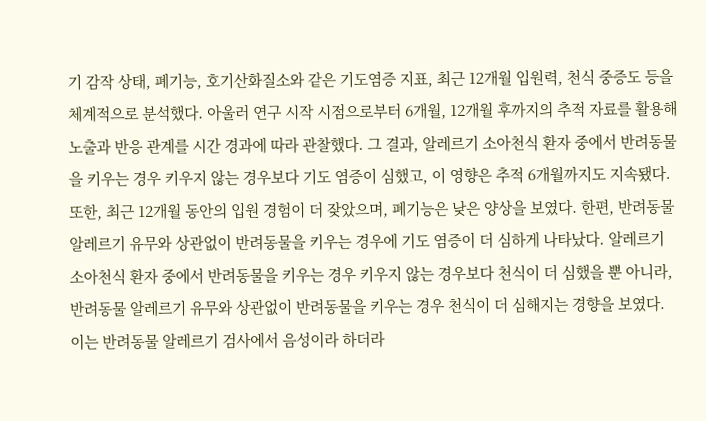기 감작 상태, 폐기능, 호기산화질소와 같은 기도염증 지표, 최근 12개월 입원력, 천식 중증도 등을 체계적으로 분석했다. 아울러 연구 시작 시점으로부터 6개월, 12개월 후까지의 추적 자료를 활용해 노출과 반응 관계를 시간 경과에 따라 관찰했다. 그 결과, 알레르기 소아천식 환자 중에서 반려동물을 키우는 경우 키우지 않는 경우보다 기도 염증이 심했고, 이 영향은 추적 6개월까지도 지속됐다. 또한, 최근 12개월 동안의 입원 경험이 더 잦았으며, 폐기능은 낮은 양상을 보였다. 한편, 반려동물 알레르기 유무와 상관없이 반려동물을 키우는 경우에 기도 염증이 더 심하게 나타났다. 알레르기 소아천식 환자 중에서 반려동물을 키우는 경우 키우지 않는 경우보다 천식이 더 심했을 뿐 아니라, 반려동물 알레르기 유무와 상관없이 반려동물을 키우는 경우 천식이 더 심해지는 경향을 보였다. 이는 반려동물 알레르기 검사에서 음성이라 하더라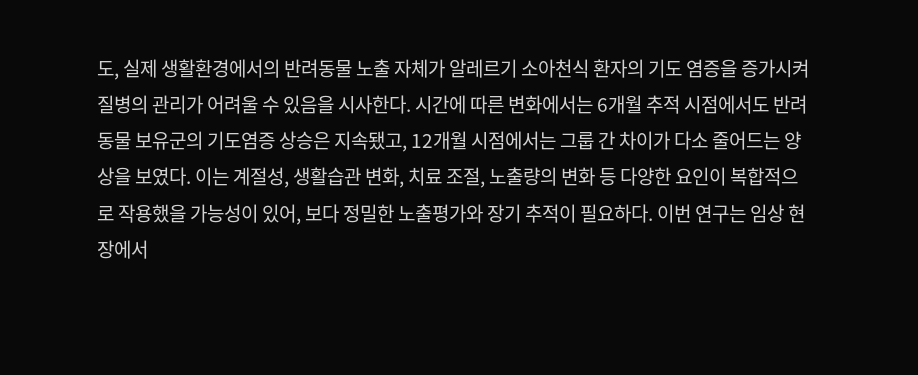도, 실제 생활환경에서의 반려동물 노출 자체가 알레르기 소아천식 환자의 기도 염증을 증가시켜 질병의 관리가 어려울 수 있음을 시사한다. 시간에 따른 변화에서는 6개월 추적 시점에서도 반려동물 보유군의 기도염증 상승은 지속됐고, 12개월 시점에서는 그룹 간 차이가 다소 줄어드는 양상을 보였다. 이는 계절성, 생활습관 변화, 치료 조절, 노출량의 변화 등 다양한 요인이 복합적으로 작용했을 가능성이 있어, 보다 정밀한 노출평가와 장기 추적이 필요하다. 이번 연구는 임상 현장에서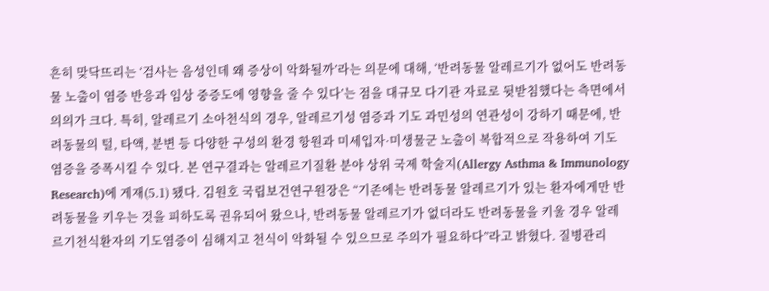흔히 맞닥뜨리는 ‘검사는 음성인데 왜 증상이 악화될까’라는 의문에 대해, ‘반려동물 알레르기가 없어도 반려동물 노출이 염증 반응과 임상 중증도에 영향을 줄 수 있다’는 점을 대규모 다기관 자료로 뒷받침했다는 측면에서 의의가 크다. 특히, 알레르기 소아천식의 경우, 알레르기성 염증과 기도 과민성의 연관성이 강하기 때문에, 반려동물의 털, 타액, 분변 등 다양한 구성의 환경 항원과 미세입자·미생물군 노출이 복합적으로 작용하여 기도 염증을 증폭시킬 수 있다. 본 연구결과는 알레르기질환 분야 상위 국제 학술지(Allergy Asthma & Immunology Research)에 게재(5.1) 됐다. 김원호 국립보건연구원장은 “기존에는 반려동물 알레르기가 있는 환자에게만 반려동물을 키우는 것을 피하도록 권유되어 왔으나, 반려동물 알레르기가 없더라도 반려동물을 키울 경우 알레르기천식환자의 기도염증이 심해지고 천식이 악화될 수 있으므로 주의가 필요하다”라고 밝혔다. 질병관리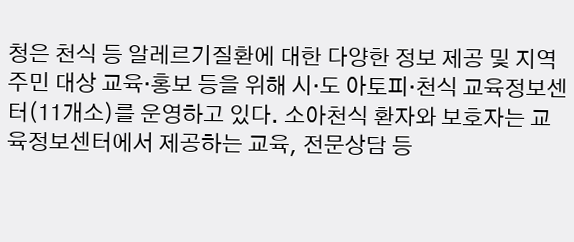청은 천식 등 알레르기질환에 대한 다양한 정보 제공 및 지역주민 대상 교육·홍보 등을 위해 시·도 아토피·천식 교육정보센터(11개소)를 운영하고 있다. 소아천식 환자와 보호자는 교육정보센터에서 제공하는 교육, 전문상담 등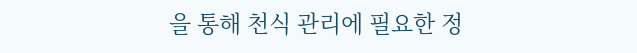을 통해 천식 관리에 필요한 정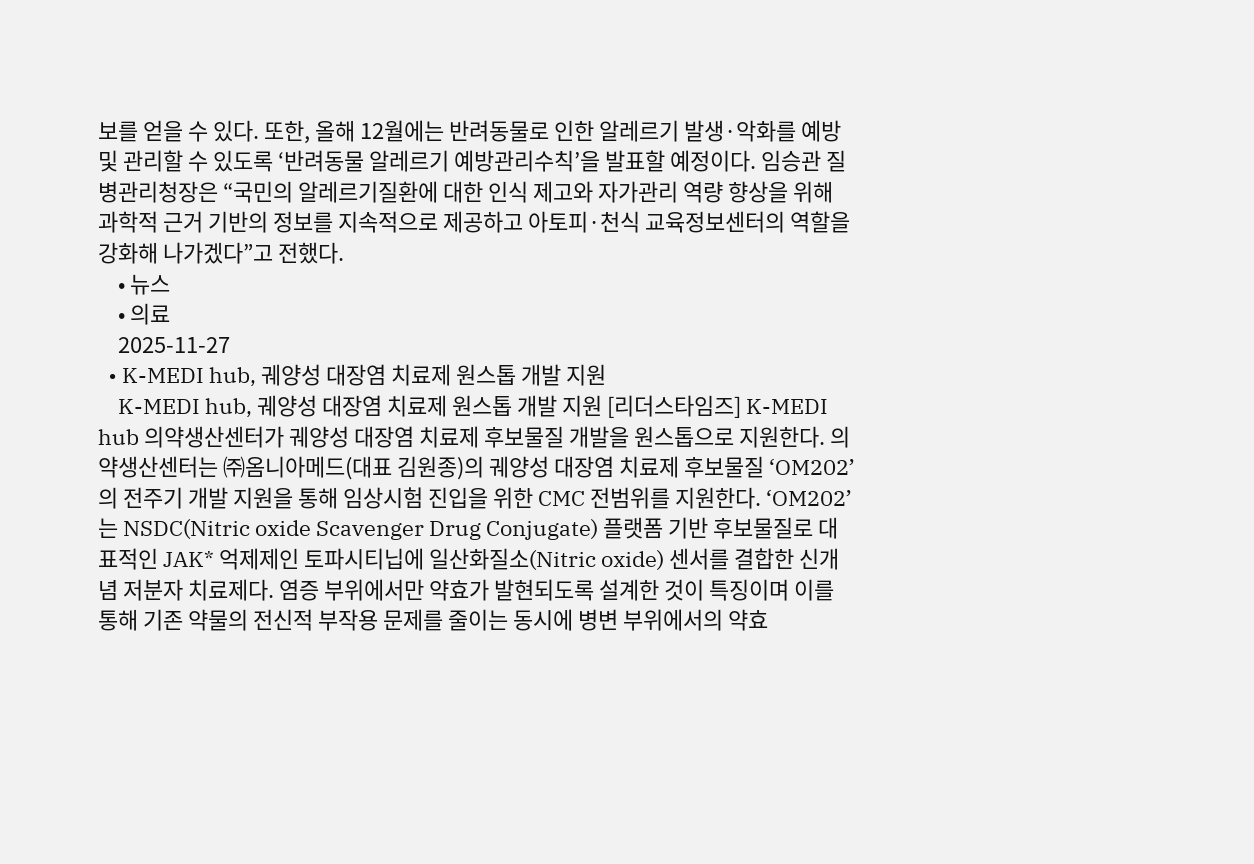보를 얻을 수 있다. 또한, 올해 12월에는 반려동물로 인한 알레르기 발생·악화를 예방 및 관리할 수 있도록 ‘반려동물 알레르기 예방관리수칙’을 발표할 예정이다. 임승관 질병관리청장은 “국민의 알레르기질환에 대한 인식 제고와 자가관리 역량 향상을 위해 과학적 근거 기반의 정보를 지속적으로 제공하고 아토피·천식 교육정보센터의 역할을 강화해 나가겠다”고 전했다.
    • 뉴스
    • 의료
    2025-11-27
  • K-MEDI hub, 궤양성 대장염 치료제 원스톱 개발 지원
    K-MEDI hub, 궤양성 대장염 치료제 원스톱 개발 지원 [리더스타임즈] K-MEDI hub 의약생산센터가 궤양성 대장염 치료제 후보물질 개발을 원스톱으로 지원한다. 의약생산센터는 ㈜옴니아메드(대표 김원종)의 궤양성 대장염 치료제 후보물질 ‘OM202’의 전주기 개발 지원을 통해 임상시험 진입을 위한 CMC 전범위를 지원한다. ‘OM202’는 NSDC(Nitric oxide Scavenger Drug Conjugate) 플랫폼 기반 후보물질로 대표적인 JAK* 억제제인 토파시티닙에 일산화질소(Nitric oxide) 센서를 결합한 신개념 저분자 치료제다. 염증 부위에서만 약효가 발현되도록 설계한 것이 특징이며 이를 통해 기존 약물의 전신적 부작용 문제를 줄이는 동시에 병변 부위에서의 약효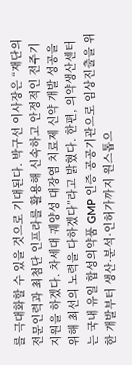를 극대화할 수 있을 것으로 기대된다. 박구선 이사장은 “재단의 전문인력과 최첨단 인프라를 활용해 신속하고 안정적인 전주기 지원을 하겠다. 차세대 궤양성 대장염 치료제 신약 개발 성공을 위해 최선의 노력을 다하겠다”라고 밝혔다. 한편, 의약생산센터는 국내 유일 합성의약품 GMP 인증 공공기관으로 임상진출을 위한 개발부터 생산·분석·인허가까지 원스톱으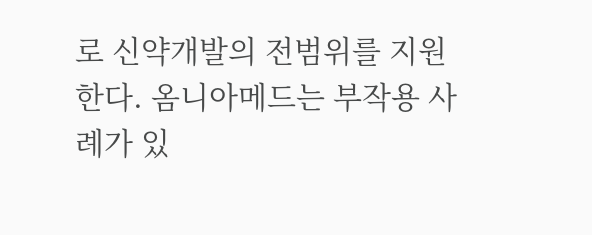로 신약개발의 전범위를 지원한다. 옴니아메드는 부작용 사례가 있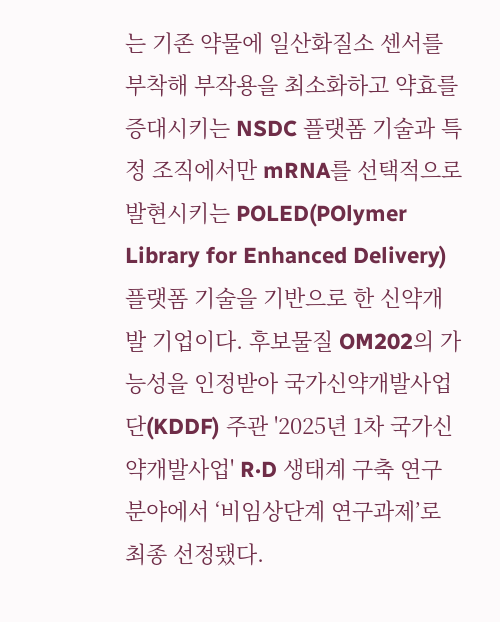는 기존 약물에 일산화질소 센서를 부착해 부작용을 최소화하고 약효를 증대시키는 NSDC 플랫폼 기술과 특정 조직에서만 mRNA를 선택적으로 발현시키는 POLED(POlymer Library for Enhanced Delivery) 플랫폼 기술을 기반으로 한 신약개발 기업이다. 후보물질 OM202의 가능성을 인정받아 국가신약개발사업단(KDDF) 주관 '2025년 1차 국가신약개발사업' R·D 생태계 구축 연구분야에서 ‘비임상단계 연구과제’로 최종 선정됐다.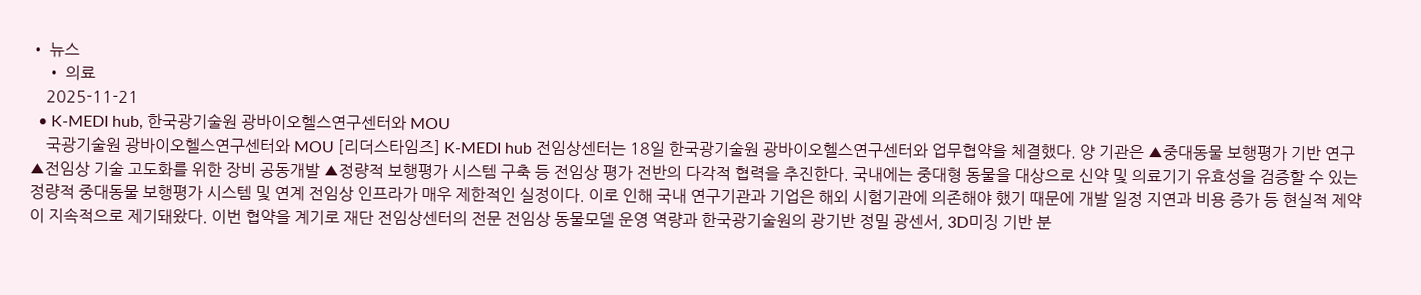• 뉴스
    • 의료
    2025-11-21
  • K-MEDI hub, 한국광기술원 광바이오헬스연구센터와 MOU
    국광기술원 광바이오헬스연구센터와 MOU [리더스타임즈] K-MEDI hub 전임상센터는 18일 한국광기술원 광바이오헬스연구센터와 업무협약을 체결했다. 양 기관은 ▲중대동물 보행평가 기반 연구 ▲전임상 기술 고도화를 위한 장비 공동개발 ▲정량적 보행평가 시스템 구축 등 전임상 평가 전반의 다각적 협력을 추진한다. 국내에는 중대형 동물을 대상으로 신약 및 의료기기 유효성을 검증할 수 있는 정량적 중대동물 보행평가 시스템 및 연계 전임상 인프라가 매우 제한적인 실정이다. 이로 인해 국내 연구기관과 기업은 해외 시험기관에 의존해야 했기 때문에 개발 일정 지연과 비용 증가 등 현실적 제약이 지속적으로 제기돼왔다. 이번 협약을 계기로 재단 전임상센터의 전문 전임상 동물모델 운영 역량과 한국광기술원의 광기반 정밀 광센서, 3D미징 기반 분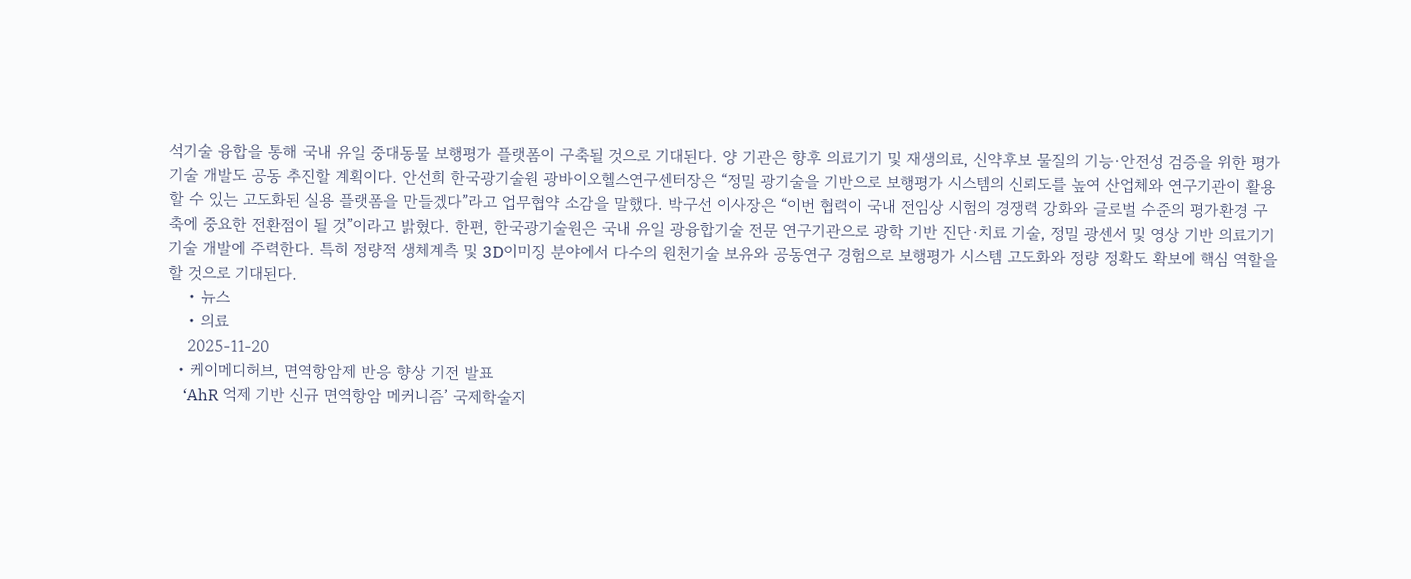석기술 융합을 통해 국내 유일 중대동물 보행평가 플랫폼이 구축될 것으로 기대된다. 양 기관은 향후 의료기기 및 재생의료, 신약후보 물질의 기능·안전성 검증을 위한 평가기술 개발도 공동 추진할 계획이다. 안선희 한국광기술원 광바이오헬스연구센터장은 “정밀 광기술을 기반으로 보행평가 시스템의 신뢰도를 높여 산업체와 연구기관이 활용할 수 있는 고도화된 실용 플랫폼을 만들겠다”라고 업무협약 소감을 말했다. 박구선 이사장은 “이번 협력이 국내 전임상 시험의 경쟁력 강화와 글로벌 수준의 평가환경 구축에 중요한 전환점이 될 것”이라고 밝혔다. 한편, 한국광기술원은 국내 유일 광융합기술 전문 연구기관으로 광학 기반 진단·치료 기술, 정밀 광센서 및 영상 기반 의료기기 기술 개발에 주력한다. 특히 정량적 생체계측 및 3D이미징 분야에서 다수의 원천기술 보유와 공동연구 경험으로 보행평가 시스템 고도화와 정량 정확도 확보에 핵심 역할을 할 것으로 기대된다.
    • 뉴스
    • 의료
    2025-11-20
  • 케이메디허브, 면역항암제 반응 향상 기전 발표
    ‘AhR 억제 기반 신규 면역항암 메커니즘’ 국제학술지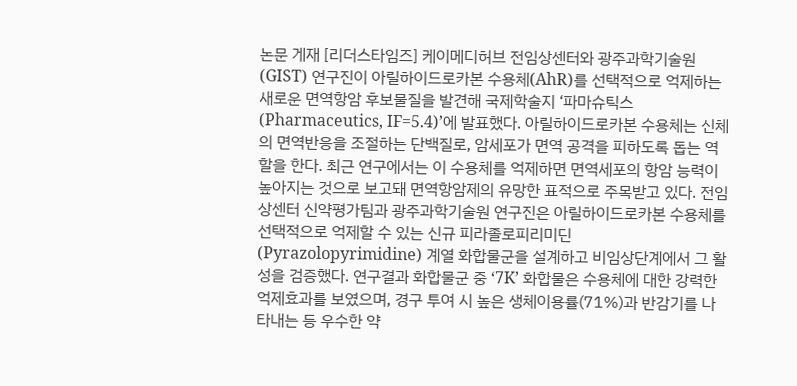논문 게재 [리더스타임즈] 케이메디허브 전임상센터와 광주과학기술원(GIST) 연구진이 아릴하이드로카본 수용체(AhR)를 선택적으로 억제하는 새로운 면역항암 후보물질을 발견해 국제학술지 ‘파마슈틱스(Pharmaceutics, IF=5.4)’에 발표했다. 아릴하이드로카본 수용체는 신체의 면역반응을 조절하는 단백질로, 암세포가 면역 공격을 피하도록 돕는 역할을 한다. 최근 연구에서는 이 수용체를 억제하면 면역세포의 항암 능력이 높아지는 것으로 보고돼 면역항암제의 유망한 표적으로 주목받고 있다. 전임상센터 신약평가팀과 광주과학기술원 연구진은 아릴하이드로카본 수용체를 선택적으로 억제할 수 있는 신규 피라졸로피리미딘(Pyrazolopyrimidine) 계열 화합물군을 설계하고 비임상단계에서 그 활성을 검증했다. 연구결과 화합물군 중 ‘7K’ 화합물은 수용체에 대한 강력한 억제효과를 보였으며, 경구 투여 시 높은 생체이용률(71%)과 반감기를 나타내는 등 우수한 약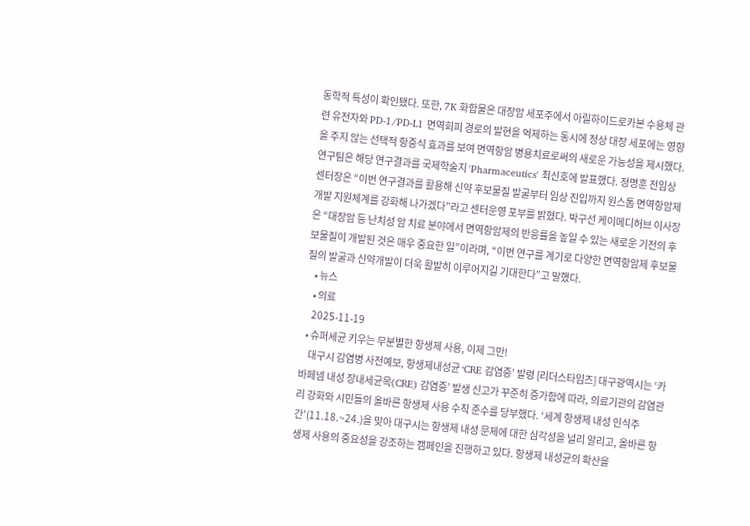동학적 특성이 확인됐다. 또한, 7K 화합물은 대장암 세포주에서 아릴하이드로카본 수용체 관련 유전자와 PD-1/PD-L1 면역회피 경로의 발현을 억제하는 동시에 정상 대장 세포에는 영향을 주지 않는 선택적 항증식 효과를 보여 면역항암 병용치료로써의 새로운 가능성을 제시했다. 연구팀은 해당 연구결과를 국제학술지 'Pharmaceutics' 최신호에 발표했다. 정명훈 전임상센터장은 “이번 연구결과를 활용해 신약 후보물질 발굴부터 임상 진입까지 원스톱 면역항암제 개발 지원체계를 강화해 나가겠다”라고 센터운영 포부를 밝혔다. 박구선 케이메디허브 이사장은 “대장암 등 난치성 암 치료 분야에서 면역항암제의 반응률을 높일 수 있는 새로운 기전의 후보물질이 개발된 것은 매우 중요한 일”이라며, “이번 연구를 계기로 다양한 면역항암제 후보물질의 발굴과 신약개발이 더욱 활발히 이루어지길 기대한다”고 말했다.
    • 뉴스
    • 의료
    2025-11-19
  • 슈퍼세균 키우는 무분별한 항생제 사용, 이제 그만!
    대구시 감염병 사전예보, 항생제내성균 ‘CRE 감염증’ 발령 [리더스타임즈] 대구광역시는 ‘카바페넴 내성 장내세균목(CRE) 감염증’ 발생 신고가 꾸준히 증가함에 따라, 의료기관의 감염관리 강화와 시민들의 올바른 항생제 사용 수칙 준수를 당부했다. ‘세계 항생제 내성 인식주간’(11.18.~24.)을 맞아 대구시는 항생제 내성 문제에 대한 심각성을 널리 알리고, 올바른 항생제 사용의 중요성을 강조하는 캠페인을 진행하고 있다. 항생제 내성균의 확산을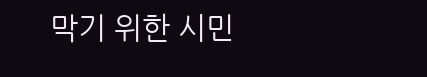막기 위한 시민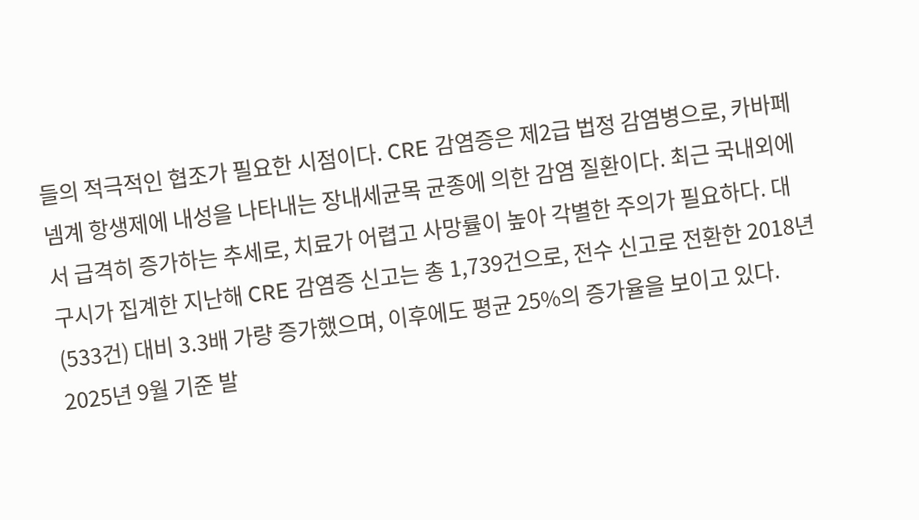들의 적극적인 협조가 필요한 시점이다. CRE 감염증은 제2급 법정 감염병으로, 카바페넴계 항생제에 내성을 나타내는 장내세균목 균종에 의한 감염 질환이다. 최근 국내외에서 급격히 증가하는 추세로, 치료가 어렵고 사망률이 높아 각별한 주의가 필요하다. 대구시가 집계한 지난해 CRE 감염증 신고는 총 1,739건으로, 전수 신고로 전환한 2018년(533건) 대비 3.3배 가량 증가했으며, 이후에도 평균 25%의 증가율을 보이고 있다. 2025년 9월 기준 발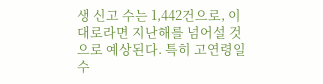생 신고 수는 1,442건으로, 이대로라면 지난해를 넘어설 것으로 예상된다. 특히 고연령일수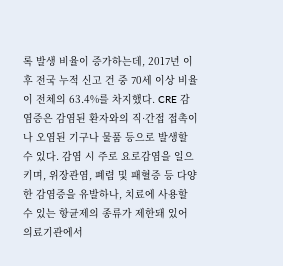록 발생 비율이 증가하는데, 2017년 이후 전국 누적 신고 건 중 70세 이상 비율이 전체의 63.4%를 차지했다. CRE 감염증은 감염된 환자와의 직·간접 접촉이나 오염된 기구나 물품 등으로 발생할 수 있다. 감염 시 주로 요로감염을 일으키며, 위장관염, 폐렴 및 패혈증 등 다양한 감염증을 유발하나, 치료에 사용할 수 있는 항균제의 종류가 제한돼 있어 의료기관에서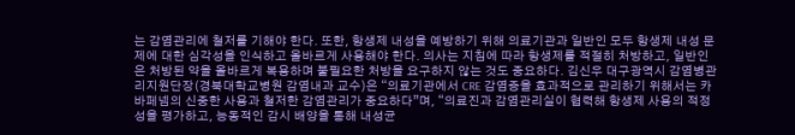는 감염관리에 철저를 기해야 한다. 또한, 항생제 내성을 예방하기 위해 의료기관과 일반인 모두 항생제 내성 문제에 대한 심각성을 인식하고 올바르게 사용해야 한다. 의사는 지침에 따라 항생제를 적절히 처방하고, 일반인은 처방된 약을 올바르게 복용하며 불필요한 처방을 요구하지 않는 것도 중요하다. 김신우 대구광역시 감염병관리지원단장(경북대학교병원 감염내과 교수)은 “의료기관에서 CRE 감염증을 효과적으로 관리하기 위해서는 카바페넴의 신중한 사용과 철저한 감염관리가 중요하다”며, “의료진과 감염관리실이 협력해 항생제 사용의 적정성을 평가하고, 능동적인 감시 배양을 통해 내성균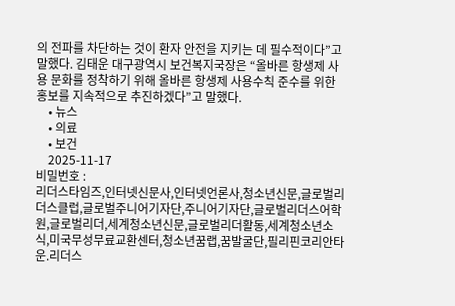의 전파를 차단하는 것이 환자 안전을 지키는 데 필수적이다”고 말했다. 김태운 대구광역시 보건복지국장은 “올바른 항생제 사용 문화를 정착하기 위해 올바른 항생제 사용수칙 준수를 위한 홍보를 지속적으로 추진하겠다”고 말했다.
    • 뉴스
    • 의료
    • 보건
    2025-11-17
비밀번호 :
리더스타임즈,인터넷신문사,인터넷언론사,청소년신문,글로벌리더스클럽,글로벌주니어기자단,주니어기자단,글로벌리더스어학원,글로벌리더,세계청소년신문,글로벌리더활동,세계청소년소식,미국무성무료교환센터,청소년꿈랩,꿈발굴단,필리핀코리안타운.리더스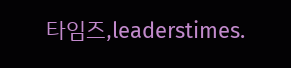타임즈,leaderstimes.